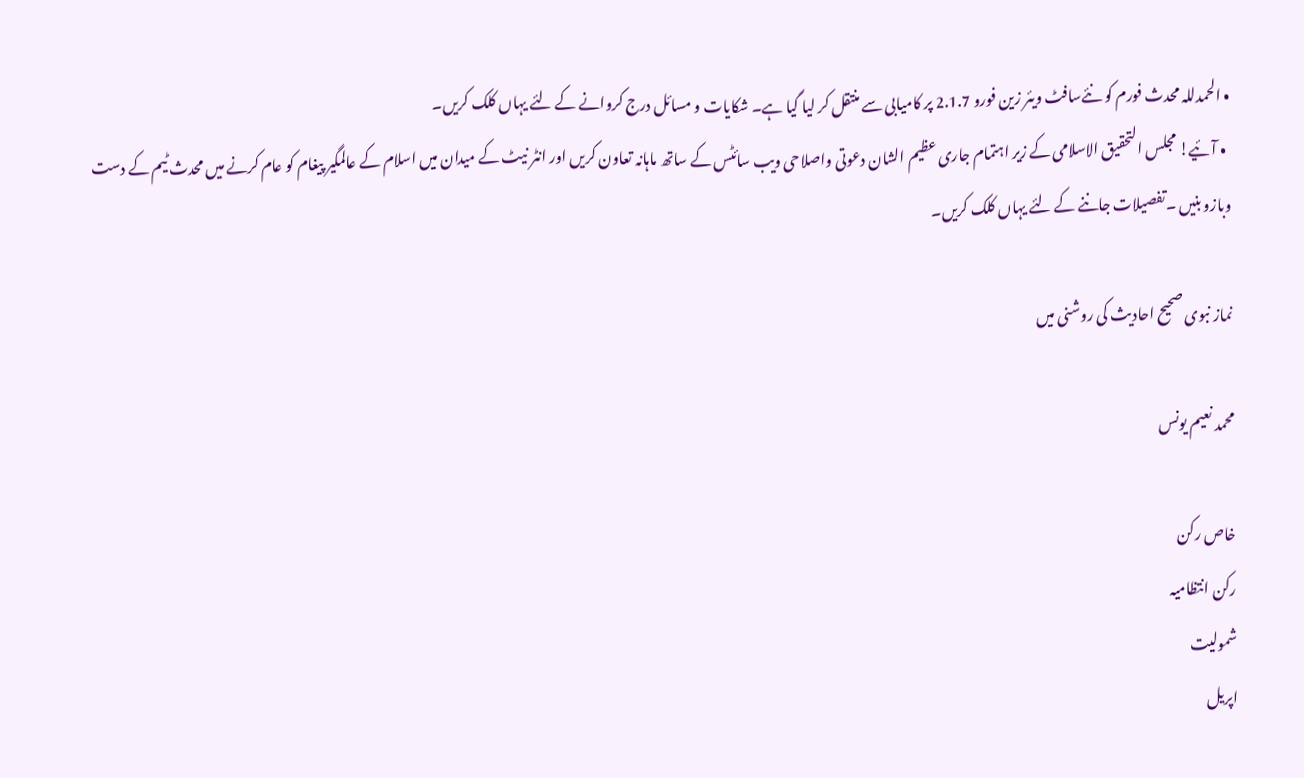• الحمدللہ محدث فورم کو نئےسافٹ ویئر زین فورو 2.1.7 پر کامیابی سے منتقل کر لیا گیا ہے۔ شکایات و مسائل درج کروانے کے لئے یہاں کلک کریں۔
  • آئیے! مجلس التحقیق الاسلامی کے زیر اہتمام جاری عظیم الشان دعوتی واصلاحی ویب سائٹس کے ساتھ ماہانہ تعاون کریں اور انٹر نیٹ کے میدان میں اسلام کے عالمگیر پیغام کو عام کرنے میں محدث ٹیم کے دست وبازو بنیں ۔تفصیلات جاننے کے لئے یہاں کلک کریں۔

نماز نبوی صحیح احادیث کی روشنی میں

محمد نعیم یونس

خاص رکن
رکن انتظامیہ
شمولیت
اپریل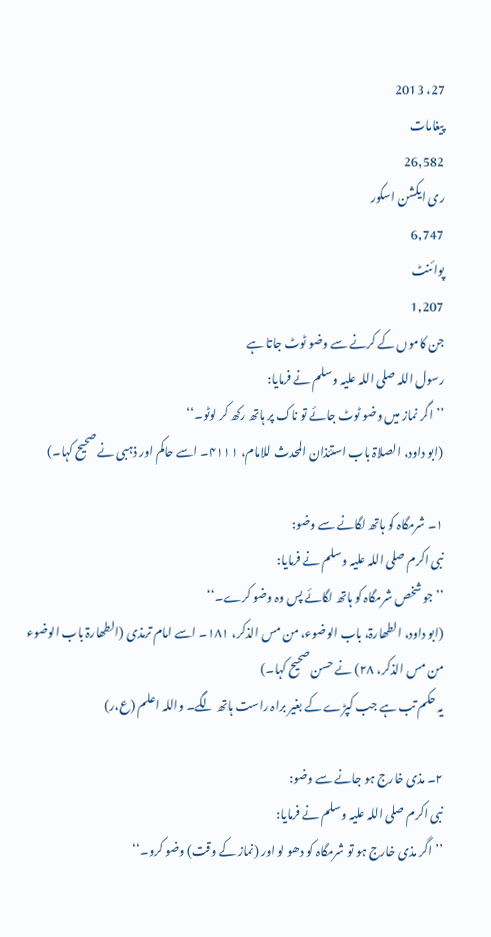27، 2013
پیغامات
26,582
ری ایکشن اسکور
6,747
پوائنٹ
1,207
جن کاموں کے کرنے سے وضو ٹوٹ جاتا ہے
رسول اللہ صلی اللہ علیہ وسلم نے فرمایا:
’’اگر نماز میں وضو ٹوٹ جائے تو ناک پر ہاتھ رکھ کر لوٹو۔‘‘
(ابو داود، الصلاۃ باب استئذان المحدث للامام، ۴۱۱۱۔ اسے حاکم اور ذہبی نے صحیح کہا۔)

۱۔ شرمگاہ کو ہاتھ لگانے سے وضو:
نبی اکرم صلی اللہ علیہ وسلم نے فرمایا:
’’جو شخص شرمگاہ کو ہاتھ لگائے پس وہ وضو کرے۔‘‘
(ابو داود، الطھارۃ، باب الوضوء، من مس الذکر، ۱۸۱۔ اسے امام ترمذی (الطھارۃ باب الوضوء من مس الذکر، ۲۸) نے حسن صحیح کہا۔)
یہ حکم تب ہے جب کپڑے کے بغیر براہ راست ہاتھ لگے۔ واللہ اعلم (ع،ر)

۲۔ مذی خارج ہو جانے سے وضو:
نبی اکرم صلی اللہ علیہ وسلم نے فرمایا:
’’اگر مذی خارج ہو تو شرمگاہ کو دھو لو اور (نماز کے وقت) وضو کرو۔‘‘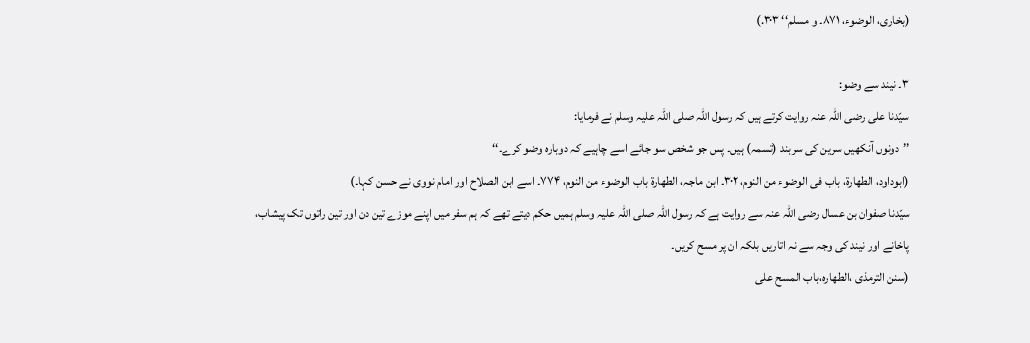(بخاری، الوضوء، ۸۷۱۔ و مسلم‘‘ ۳۰۳.)

۳۔ نیند سے وضو:
سیّدنا علی رضی اللہ عنہ روایت کرتے ہیں کہ رسول اللہ صلی اللہ علیہ وسلم نے فرمایا:
’’دونوں آنکھیں سرین کی سربند (تسمہ) ہیں۔ پس جو شخص سو جائے اسے چاہیے کہ دوبارہ وضو کرے۔‘‘
(ابوداود، الطھارۃ، باب فی الوضوء من النوم، ۳۰۲۔ ابن ماجہ، الطھارۃ باب الوضوء من النوم، ۷۷۴۔ اسے ابن الصلاح اور امام نووی نے حسن کہا۔)
سیّدنا صفوان بن عسال رضی اللہ عنہ سے روایت ہے کہ رسول اللہ صلی اللہ علیہ وسلم ہمیں حکم دیتے تھے کہ ہم سفر میں اپنے موزے تین دن اور تین راتوں تک پیشاب، پاخانے اور نیند کی وجہ سے نہ اتاریں بلکہ ان پر مسح کریں۔
(سنن الترمذی ،الطھارہ،باب المسح علی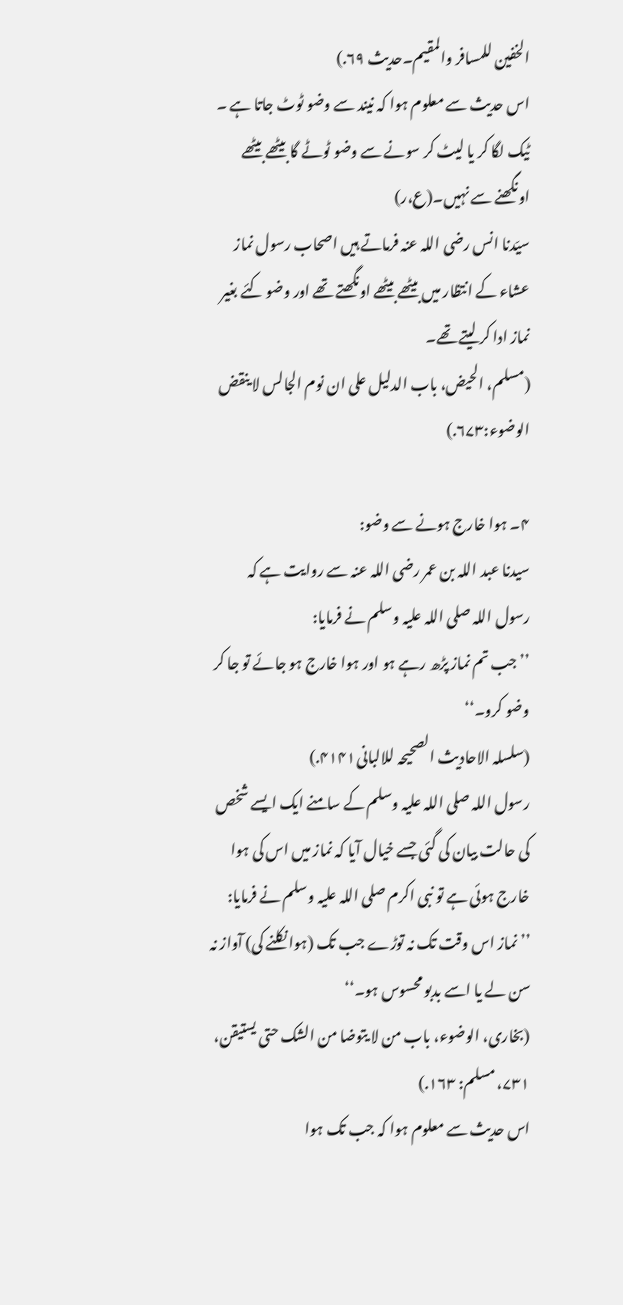الخفین للمسافر والمقیم۔حدیث ۶۹.)
اس حدیث سے معلوم ہوا کہ نیند سے وضو ٹوٹ جاتا ہے ۔
ٹیک لگا کر یا لیٹ کر سونے سے وضو ٹوٹے گا بیٹھے بیٹھے اونگھنے سے نہیں۔(ع،ر)
سیّدنا انس رضی اللہ عنہ فرماتے ہیں اصحاب رسول نماز عشاء کے انتظار میں بیٹھے بیٹھے اونگھتے تھے اور وضو کئے بغیر نماز ادا کر لیتے تھے۔
(مسلم، الحیض، باب الدلیل علی ان نوم الجالس لا ینقض الوضوء:۶۷۳.)

۴۔ ہوا خارج ہونے سے وضو:
سیدنا عبد اللہ بن عمر رضی اللہ عنہ سے روایت ہے کہ رسول اللہ صلی اللہ علیہ وسلم نے فرمایا:
’’جب تم نماز پڑھ رہے ہو اور ہوا خارج ہو جائے تو جا کر وضو کرو۔‘‘
(سلسلہ الاحادیث الصحیحہ للالبانی۴۱۴۱.)
رسول اللہ صلی اللہ علیہ وسلم کے سامنے ایک ایسے شخص کی حالت بیان کی گئی جسے خیال آیا کہ نماز میں اس کی ہوا خارج ہوئی ہے تو نبی اکرم صلی اللہ علیہ وسلم نے فرمایا:
’’نماز اس وقت تک نہ توڑے جب تک (ہوا نکلنے کی) آواز نہ سن لے یا اسے بدبو محسوس ہو۔‘‘
(بخاری، الوضوء، باب من لا یتوضا من الشک حتی یستیقن، ۷۳۱، مسلم: ۱۶۳.)
اس حدیث سے معلوم ہوا کہ جب تک ہوا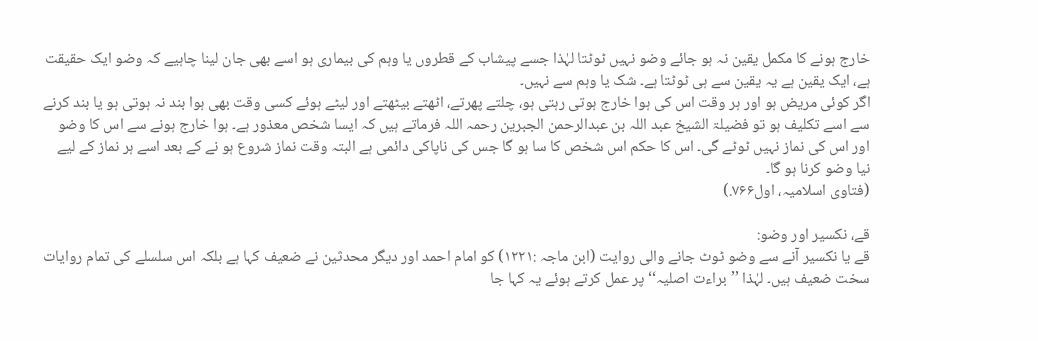خارج ہونے کا مکمل یقین نہ ہو جائے وضو نہیں ٹوٹتا لہٰذا جسے پیشاب کے قطروں یا وہم کی بیماری ہو اسے بھی جان لینا چاہیے کہ وضو ایک حقیقت ہے، ایک یقین ہے یہ یقین سے ہی ٹوٹتا ہے۔ شک یا وہم سے نہیں۔
اگر کوئی مریض ہو اور ہر وقت اس کی ہوا خارج ہوتی رہتی ہو، چلتے پھرتے، اٹھتے بیٹھتے اور لیٹے ہوئے کسی وقت بھی ہوا بند نہ ہوتی ہو یا بند کرنے سے اسے تکلیف ہو تو فضیلۃ الشیخ عبد اللہ بن عبدالرحمن الجبرین رحمہ اللہ فرماتے ہیں کہ ایسا شخص معذور ہے۔ ہوا خارج ہونے سے اس کا وضو اور اس کی نماز نہیں ٹوٹے گی۔ اس کا حکم اس شخص کا سا ہو گا جس کی ناپاکی دائمی ہے البتہ وقت نماز شروع ہو نے کے بعد اسے ہر نماز کے لیے نیا وضو کرنا ہو گا۔
(فتاوی اسلامیہ، اول۷۶۶.)

قے، نکسیر اور وضو:
قے یا نکسیر آنے سے وضو ٹوٹ جانے والی روایت (ابن ماجہ :۱۲۲۱) کو امام احمد اور دیگر محدثین نے ضعیف کہا ہے بلکہ اس سلسلے کی تمام روایات سخت ضعیف ہیں۔ لہٰذا ’’براءت اصلیہ‘‘ پر عمل کرتے ہوئے یہ کہا جا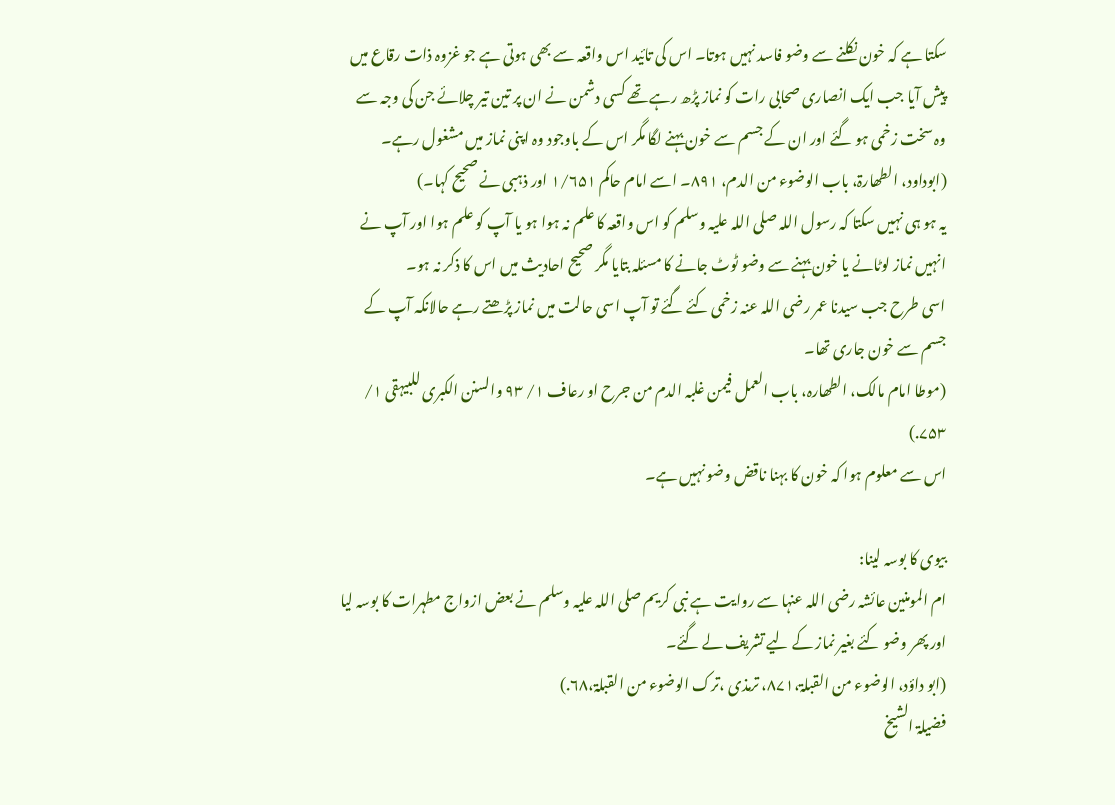سکتا ہے کہ خون نکلنے سے وضو فاسد نہیں ہوتا۔ اس کی تائید اس واقعہ سے بھی ہوتی ہے جو غزوہ ذات رقاع میں پیش آیا جب ایک انصاری صحابی رات کو نماز پڑھ رہے تھے کسی دشمن نے ان پر تین تیر چلائے جن کی وجہ سے وہ سخت زخمی ہو گئے اور ان کے جسم سے خون بہنے لگا مگر اس کے باوجود وہ اپنی نماز میں مشغول رہے۔
(ابوداود، الطھارۃ، باب الوضوء من الدم، ۸۹۱۔ اسے امام حاکم ۱/۶۵۱ اور ذہبی نے صحیح کہا۔)
یہ ہو ہی نہیں سکتا کہ رسول اللہ صلی اللہ علیہ وسلم کو اس واقعہ کا علم نہ ہوا ہو یا آپ کو علم ہوا اور آپ نے انہیں نماز لوٹانے یا خون بہنے سے وضو ٹوٹ جانے کا مسئلہ بتایا مگر صحیح احادیث میں اس کا ذکر نہ ہو۔
اسی طرح جب سیدنا عمر رضی اللہ عنہ زخمی کئے گئے تو آپ اسی حالت میں نماز پڑھتے رہے حالانکہ آپ کے جسم سے خون جاری تھا۔
(موطا امام مالک، الطھارہ، باب العمل فیمن غلبہ الدم من جرح او رعاف ۱/ ۹۳ والسنن الکبری للبیہقی ۱/ ۷۵۳.)
اس سے معلوم ہوا کہ خون کا بہنا ناقض وضو نہیں ہے۔

بیوی کا بوسہ لینا:
ام المومنین عائشہ رضی اللہ عنہا سے روایت ہے نبی کریم صلی اللہ علیہ وسلم نے بعض ازواج مطہرات کا بوسہ لیا اور پھر وضو کئے بغیر نماز کے لیے تشریف لے گئے۔
(ابو داؤد، الوضوء من القبلۃ،۸۷۱، ترمذی ،ترک الوضوء من القبلۃ،۶۸.)
فضیلۃ الشیخ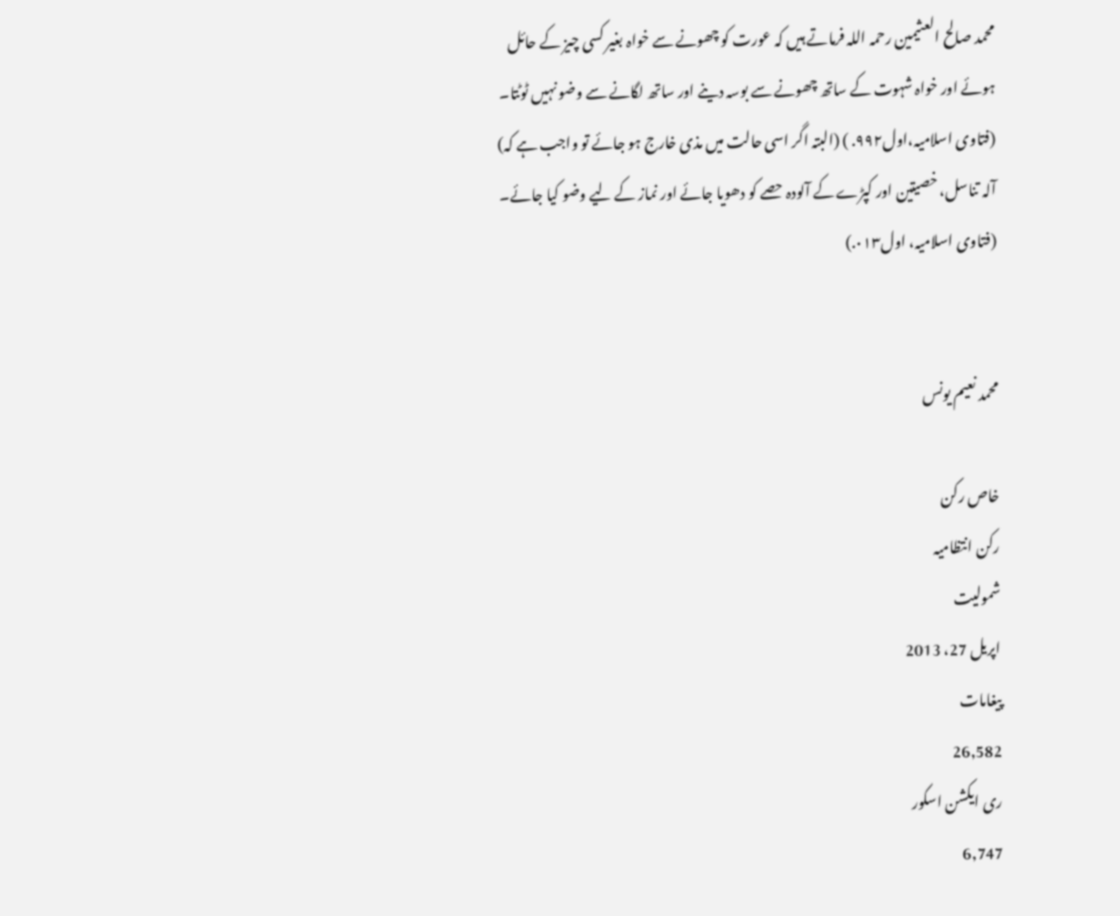محمد صالح العثیمین رحمہ اللہ فرماتے ہیں کہ عورت کو چھونے سے خواہ بغیر کسی چیز کے حائل ہوئے اور خواہ شہوت کے ساتھ چھونے سے بوسہ دینے اور ساتھ لگانے سے وضو نہیں ٹوٹتا۔ (فتاوی اسلامیہ،اول۹۹۲. ) (البتہ اگر اسی حالت میں مذی خارج ہو جائے تو واجب ہے کہ) آلہ تناسل، خصیتین اور کپڑے کے آلودہ حصے کو دھویا جائے اور نماز کے لیے وضو کیا جائے۔ (فتاوی اسلامیہ، اول۰۱۳.)


محمد نعیم یونس

خاص رکن
رکن انتظامیہ
شمولیت
اپریل 27، 2013
پیغامات
26,582
ری ایکشن اسکور
6,747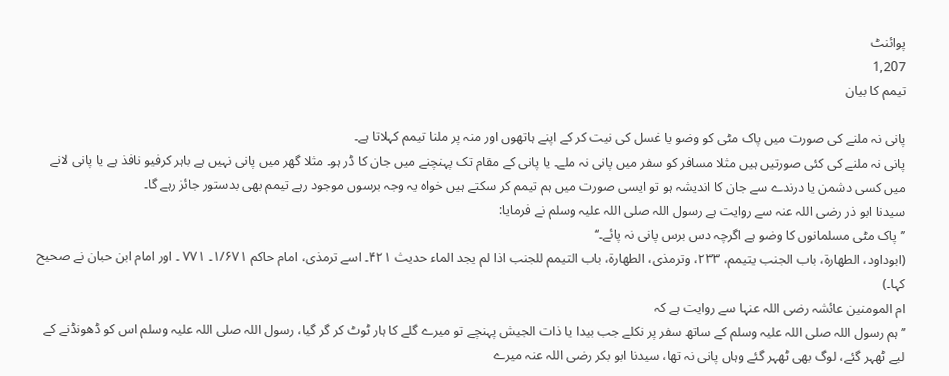پوائنٹ
1,207
تیمم کا بیان

پانی نہ ملنے کی صورت میں پاک مٹی کو وضو یا غسل کی نیت کر کے اپنے ہاتھوں اور منہ پر ملنا تیمم کہلاتا ہے۔
پانی نہ ملنے کی کئی صورتیں ہیں مثلا مسافر کو سفر میں پانی نہ ملے۔ یا پانی کے مقام تک پہنچنے میں جان کا ڈر ہو۔ مثلا گھر میں پانی نہیں ہے باہر کرفیو نافذ ہے یا پانی لانے میں کسی دشمن یا درندے سے جان کا اندیشہ ہو تو ایسی صورت میں ہم تیمم کر سکتے ہیں خواہ یہ وجہ برسوں موجود رہے تیمم بھی بدستور جائز رہے گا۔
سیدنا ابو ذر رضی اللہ عنہ سے روایت ہے رسول اللہ صلی اللہ علیہ وسلم نے فرمایا:
’’پاک مٹی مسلمانوں کا وضو ہے اگرچہ دس برس پانی نہ پائے۔‘‘
(ابوداود، الطھارۃ، باب الجنب یتیمم، ۲۳۳، وترمذی، الطھارۃ، باب التیمم للجنب اذا لم یجد الماء حدیث ۴۲۱۔ اسے ترمذی، امام حاکم ۱/۶۷۱۔ ۷۷۱ ۔ اور امام ابن حبان نے صحیح کہا۔)
ام المومنین عائشہ رضی اللہ عنہا سے روایت ہے کہ
’’ہم رسول اللہ صلی اللہ علیہ وسلم کے ساتھ سفر پر نکلے جب بیدا یا ذات الجیش پہنچے تو میرے گلے کا ہار ٹوٹ کر گر گیا، رسول اللہ صلی اللہ علیہ وسلم اس کو ڈھونڈنے کے لیے ٹھہر گئے، لوگ بھی ٹھہر گئے وہاں پانی نہ تھا، سیدنا ابو بکر رضی اللہ عنہ میرے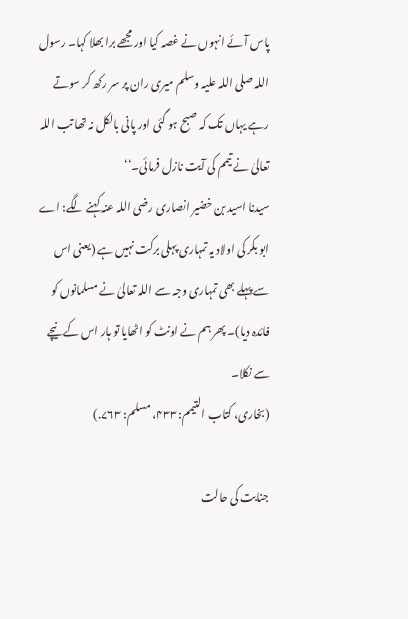پاس آئے انہوں نے غصہ کیا اور مجھے برا بھلا کہا۔ رسول اللہ صلی اللہ علیہ وسلم میری ران پر سر رکھ کر سوتے رہے یہاں تک کہ صبح ہو گئی اور پانی بالکل نہ تھا تب اللہ تعالیٰ نے تیمم کی آیت نازل فرمائی۔‘‘
سیدنا اسید بن خضیر انصاری رضی اللہ عنہ کہنے لگے: اے ابو بکر کی اولاد یہ تمہاری پہلی برکت نہیں ہے (یعنی اس سے پہلے بھی تمہاری وجہ سے اللہ تعالیٰ نے مسلمانوں کو فائدہ دیا)۔ پھر ہم نے اونٹ کو اٹھایا تو ہار اس کے نیچے سے نکلا۔
(بخاری، کتاب التیمم: ۴۳۳، مسلم: ۷۶۳.)

جنابت کی حالت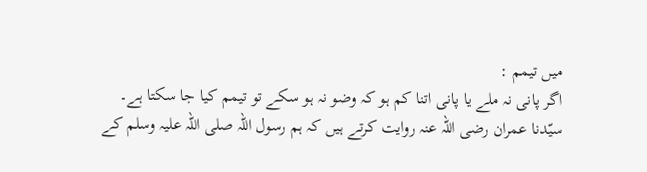میں تیمم :
اگر پانی نہ ملے یا پانی اتنا کم ہو کہ وضو نہ ہو سکے تو تیمم کیا جا سکتا ہے۔
سیّدنا عمران رضی اللہ عنہ روایت کرتے ہیں کہ ہم رسول اللہ صلی اللہ علیہ وسلم کے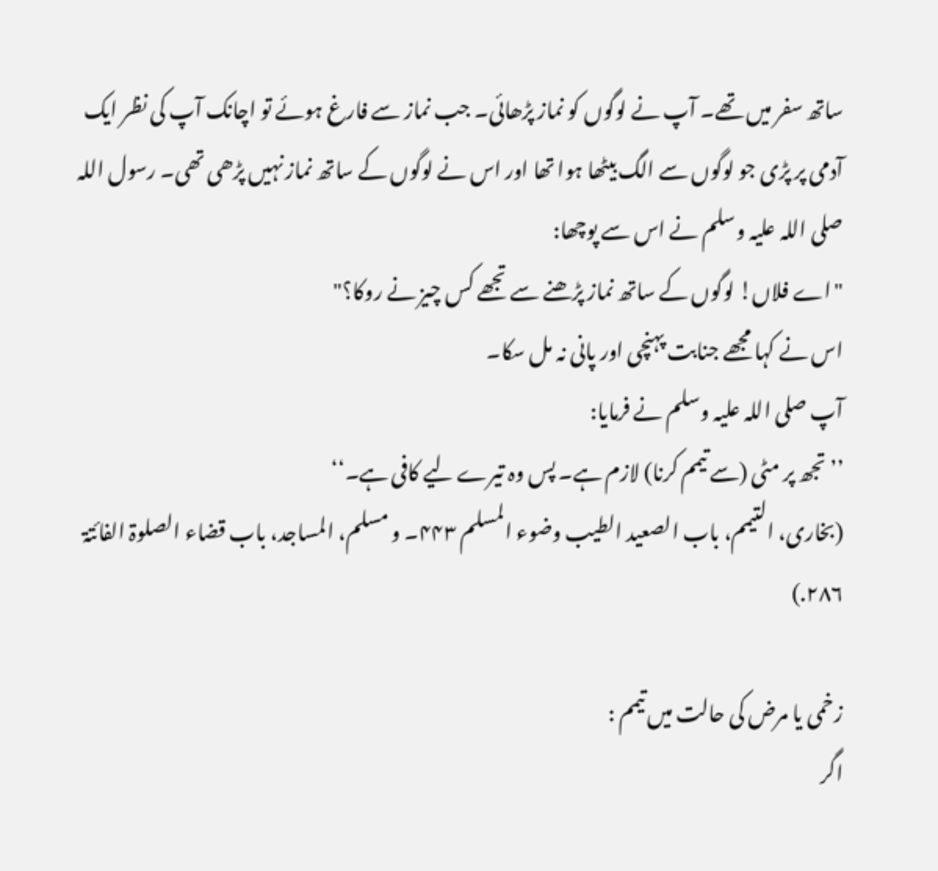ساتھ سفر میں تھے۔ آپ نے لوگوں کو نماز پڑھائی۔ جب نماز سے فارغ ہوئے تو اچانک آپ کی نظر ایک آدمی پر پڑی جو لوگوں سے الگ بیٹھا ہوا تھا اور اس نے لوگوں کے ساتھ نماز نہیں پڑھی تھی۔ رسول اللہ صلی اللہ علیہ وسلم نے اس سے پوچھا:
"اے فلاں! لوگوں کے ساتھ نماز پڑھنے سے تجھے کس چیز نے روکا؟"
اس نے کہا مجھے جنابت پہنچی اور پانی نہ مل سکا۔
آپ صلی اللہ علیہ وسلم نے فرمایا:
’’تجھ پر مٹی (سے تیمم کرنا) لازم ہے۔ پس وہ تیرے لیے کافی ہے۔‘‘
(بخاری، التیمم، باب الصعید الطیب وضوء المسلم ۴۴۳۔ و مسلم، المساجد، باب قضاء الصلوۃ الفائتۃ ۲۸۶.)

زخمی یا مرض کی حالت میں تیمم :
اگر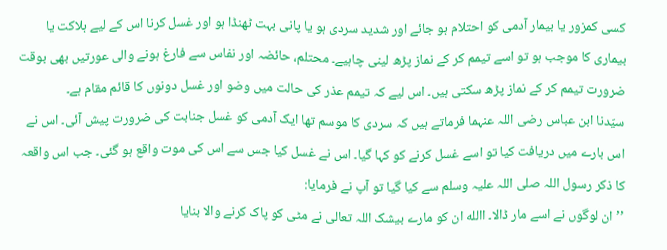کسی کمزور یا بیمار آدمی کو احتلام ہو جائے اور شدید سردی ہو یا پانی بہت ٹھنڈا ہو اور غسل کرنا اس کے لیے ہلاکت یا بیماری کا موجب ہو تو اسے تیمم کر کے نماز پڑھ لینی چاہیے۔ محتلم، حائضہ اور نفاس سے فارغ ہونے والی عورتیں بھی بوقت ضرورت تیمم کر کے نماز پڑھ سکتی ہیں۔ اس لیے کہ تیمم عذر کی حالت میں وضو اور غسل دونوں کا قائم مقام ہے۔
سیّدنا ابن عباس رضی اللہ عنہما فرماتے ہیں کہ سردی کا موسم تھا ایک آدمی کو غسل جنابت کی ضرورت پیش آئی۔ اس نے اس بارے میں دریافت کیا تو اسے غسل کرنے کو کہا گیا۔ اس نے غسل کیا جس سے اس کی موت واقع ہو گئی۔ جب اس واقعہ کا ذکر رسول اللہ صلی اللہ علیہ وسلم سے کیا گیا تو آپ نے فرمایا:
’’ان لوگوں نے اسے مار ڈالا۔ االله ان کو مارے بیشک اللہ تعالی نے مٹی کو پاک کرنے والا بنایا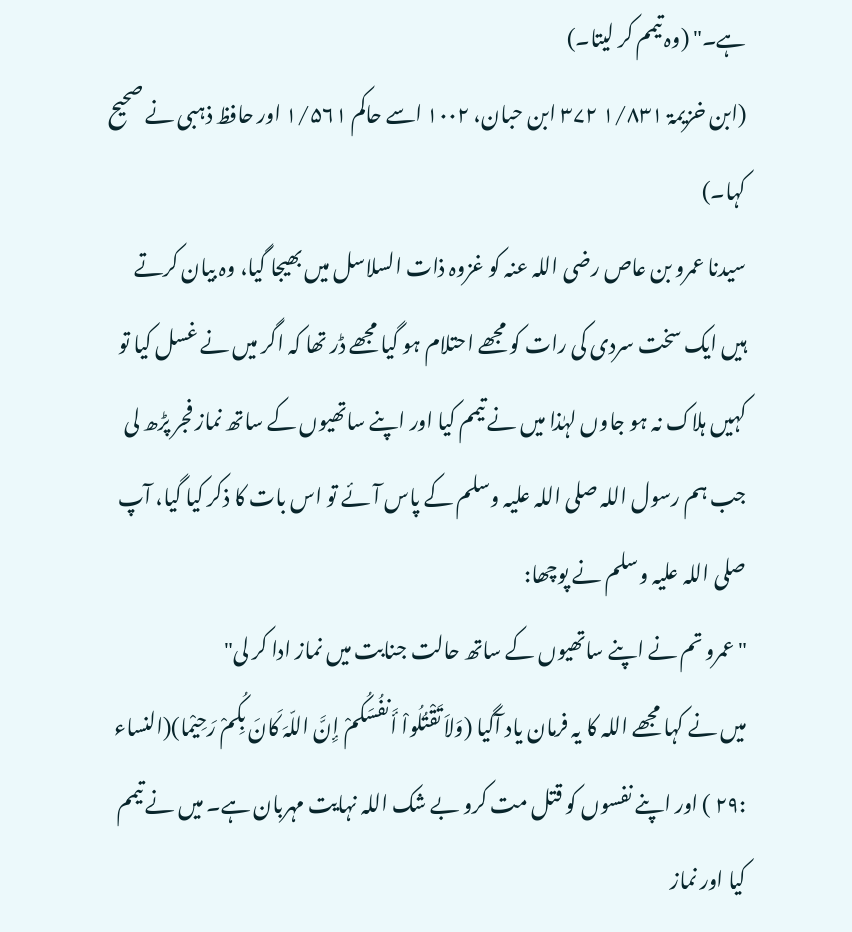ہے۔" (وہ تیمم کر لیتا۔)
(ابن خزیمۃ ۱/۸۳۱ ۳۷۲ ابن حبان، ۱۰۰۲ اسے حاکم ۱/۵۶۱ اور حافظ ذہبی نے صحیح کہا۔)
سیدنا عمرو بن عاص رضی اللہ عنہ کو غزوہ ذات السلاسل میں بھیجا گیا، وہ بیان کرتے ہیں ایک سخت سردی کی رات کو مجھے احتلام ہو گیا مجھے ڈر تھا کہ اگر میں نے غسل کیا تو کہیں ہلاک نہ ہو جاوں لہٰذا میں نے تیمم کیا اور اپنے ساتھیوں کے ساتھ نماز فجر پڑھ لی جب ہم رسول اللہ صلی اللہ علیہ وسلم کے پاس آئے تو اس بات کا ذکر کیا گیا، آپ صلی اللہ علیہ وسلم نے پوچھا:
"عمرو تم نے اپنے ساتھیوں کے ساتھ حالت جنابت میں نماز ادا کر لی"
میں نے کہا مجھے اللہ کا یہ فرمان یاد آگیا (وَلاَ تَقْتُلُواْ أَنفُسَکُمْ إِنَّ اللّہَ کَانَ بِکُمْ رَحِیْما)(النساء :۲۹ ) اور اپنے نفسوں کو قتل مت کرو بے شک اللہ نہایت مہربان ہے۔ میں نے تیمم کیا اور نماز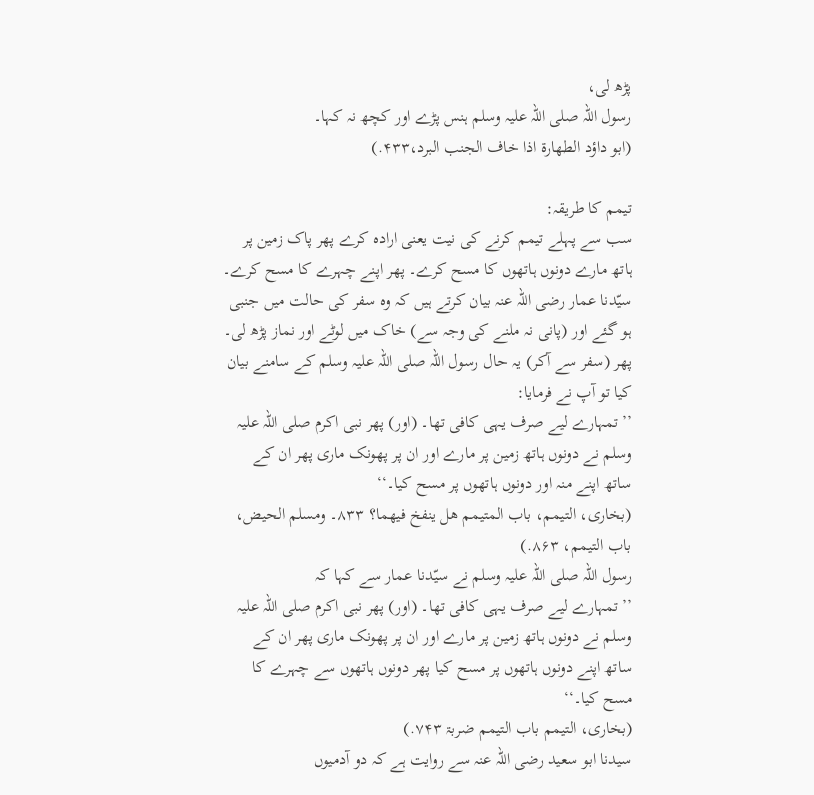پڑھ لی،
رسول اللہ صلی اللہ علیہ وسلم ہنس پڑے اور کچھ نہ کہا۔
(ابو داؤد الطھارۃ اذا خاف الجنب البرد،۴۳۳.)

تیمم کا طریقہ:
سب سے پہلے تیمم کرنے کی نیت یعنی ارادہ کرے پھر پاک زمین پر ہاتھ مارے دونوں ہاتھوں کا مسح کرے۔ پھر اپنے چہرے کا مسح کرے۔
سیّدنا عمار رضی اللہ عنہ بیان کرتے ہیں کہ وہ سفر کی حالت میں جنبی ہو گئے اور (پانی نہ ملنے کی وجہ سے) خاک میں لوٹے اور نماز پڑھ لی۔ پھر (سفر سے آکر) یہ حال رسول اللہ صلی اللہ علیہ وسلم کے سامنے بیان کیا تو آپ نے فرمایا:
’’تمہارے لیے صرف یہی کافی تھا۔ (اور) پھر نبی اکرم صلی اللہ علیہ وسلم نے دونوں ہاتھ زمین پر مارے اور ان پر پھونک ماری پھر ان کے ساتھ اپنے منہ اور دونوں ہاتھوں پر مسح کیا۔‘‘
(بخاری، التیمم، باب المتیمم ھل ینفخ فیھما؟ ۸۳۳۔ ومسلم الحیض، باب التیمم، ۸۶۳.)
رسول اللہ صلی اللہ علیہ وسلم نے سیّدنا عمار سے کہا کہ
’’تمہارے لیے صرف یہی کافی تھا۔ (اور) پھر نبی اکرم صلی اللہ علیہ وسلم نے دونوں ہاتھ زمین پر مارے اور ان پر پھونک ماری پھر ان کے ساتھ اپنے دونوں ہاتھوں پر مسح کیا پھر دونوں ہاتھوں سے چہرے کا مسح کیا۔‘‘
(بخاری، التیمم باب التیمم ضربۃ ۷۴۳.)
سیدنا ابو سعید رضی اللہ عنہ سے روایت ہے کہ دو آدمیوں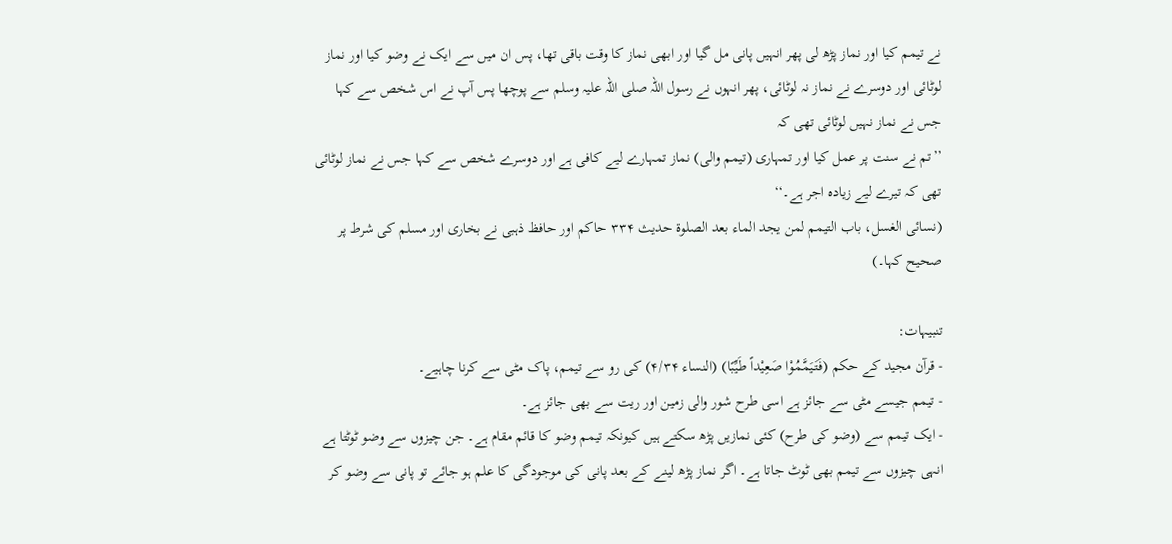نے تیمم کیا اور نماز پڑھ لی پھر انہیں پانی مل گیا اور ابھی نماز کا وقت باقی تھا، پس ان میں سے ایک نے وضو کیا اور نماز لوٹائی اور دوسرے نے نماز نہ لوٹائی، پھر انہوں نے رسول اللہ صلی اللہ علیہ وسلم سے پوچھا پس آپ نے اس شخص سے کہا جس نے نماز نہیں لوٹائی تھی کہ
’’تم نے سنت پر عمل کیا اور تمہاری (تیمم والی) نماز تمہارے لیے کافی ہے اور دوسرے شخص سے کہا جس نے نماز لوٹائی تھی کہ تیرے لیے زیادہ اجر ہے۔‘‘
(نسائی الغسل، باب التیمم لمن یجد الماء بعد الصلوۃ حدیث ۳۳۴ حاکم اور حافظ ذہبی نے بخاری اور مسلم کی شرط پر صحیح کہا۔)

تنبیہات:
- قرآن مجید کے حکم (فَتَیَمَّمُوْا صَعِیْداً طَیِّبًا) (النساء ۴/۳۴) کی رو سے تیمم، پاک مٹی سے کرنا چاہیے۔
- تیمم جیسے مٹی سے جائز ہے اسی طرح شور والی زمین اور ریت سے بھی جائز ہے۔
- ایک تیمم سے (وضو کی طرح) کئی نمازیں پڑھ سکتے ہیں کیونکہ تیمم وضو کا قائم مقام ہے۔ جن چیزوں سے وضو ٹوٹتا ہے انہی چیزوں سے تیمم بھی ٹوٹ جاتا ہے۔ اگر نماز پڑھ لینے کے بعد پانی کی موجودگی کا علم ہو جائے تو پانی سے وضو کر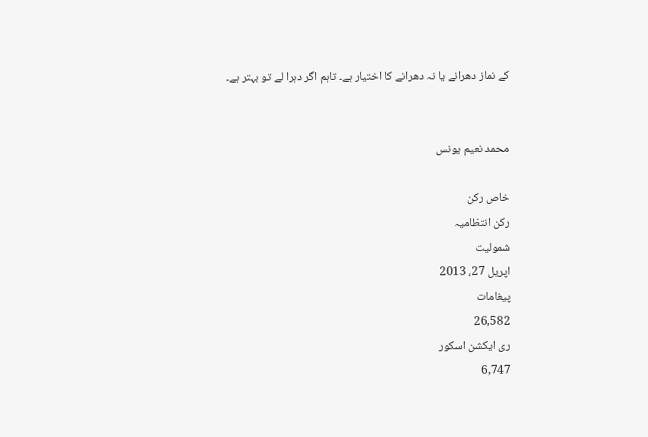کے نماز دھرانے یا نہ دھرانے کا اختیار ہے۔ تاہم اگر دہرا لے تو بہتر ہے۔


محمد نعیم یونس

خاص رکن
رکن انتظامیہ
شمولیت
اپریل 27، 2013
پیغامات
26,582
ری ایکشن اسکور
6,747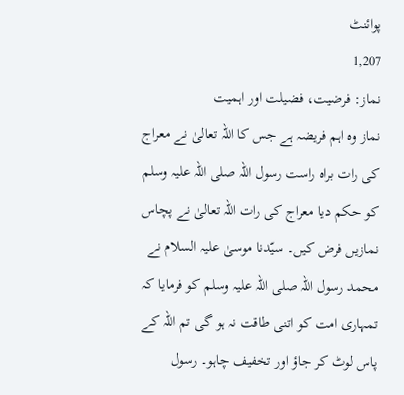پوائنٹ
1,207
نماز: فرضیت، فضیلت اور اہمیت
نماز وہ اہم فریضہ ہے جس کا اللہ تعالیٰ نے معراج کی رات براہ راست رسول اللہ صلی اللہ علیہ وسلم کو حکم دیا معراج کی رات اللہ تعالیٰ نے پچاس نمازیں فرض کیں۔ سیّدنا موسیٰ علیہ السلام نے محمد رسول اللہ صلی اللہ علیہ وسلم کو فرمایا کہ تمہاری امت کو اتنی طاقت نہ ہو گی تم اللہ کے پاس لوٹ کر جاؤ اور تخفیف چاہو۔ رسول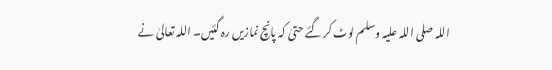اللہ صلی اللہ علیہ وسلم لوٹ کر گئے حتیٰ کہ پانچ نمازیں رہ گئیں۔ اللہ تعالیٰ نے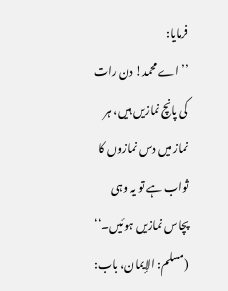فرمایا:
’’اے محمد! دن رات کی پانچ نمازیں ہیں، ہر نماز میں دس نمازوں کا ثواب ہے تو یہ وہی پچاس نمازیں ہوئیں۔‘‘
(مسلم: الإیمان، باب: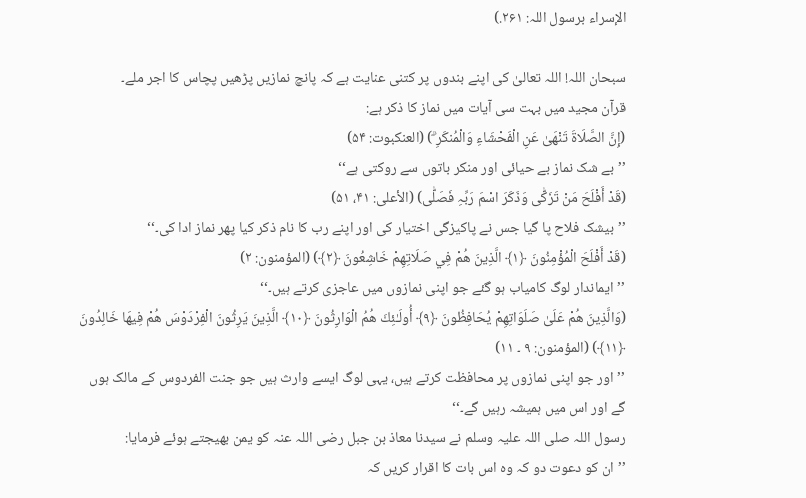الإسراء برسول اللہ: ۲۶۱.)

سبحان اللہ! اللہ تعالیٰ کی اپنے بندوں پر کتنی عنایت ہے کہ پانچ نمازیں پڑھیں پچاس کا اجر ملے۔
قرآن مجید میں بہت سی آیات میں نماز کا ذکر ہے:
(إِنَّ الصَّلَاةَ تَنْهَىٰ عَنِ الْفَحْشَاءِ وَالْمُنكَرِ ۗ) (العنکبوت: ۵۴)
’’بے شک نماز بے حیائی اور منکر باتوں سے روکتی ہے‘‘
(قَدْ أَفْلَحَ مَنْ تَزَکّٰی وَذَکَرَ اسْمَ رَبِّہِ فَصَلّٰی) (الأعلی: ۴۱، ۵۱)
’’بیشک فلاح پا گیا جس نے پاکیزگی اختیار کی اور اپنے رب کا نام ذکر کیا پھر نماز ادا کی۔‘‘
(قَدْ أَفْلَحَ الْمُؤْمِنُونَ ﴿١﴾ الَّذِينَ هُمْ فِي صَلَاتِهِمْ خَاشِعُونَ ﴿٢﴾) (المؤمنون: ۲)
’’ایماندار لوگ کامیاب ہو گئے جو اپنی نمازوں میں عاجزی کرتے ہیں۔‘‘
(وَالَّذِينَ هُمْ عَلَىٰ صَلَوَاتِهِمْ يُحَافِظُونَ ﴿٩﴾ أُولَـٰئِكَ هُمُ الْوَارِثُونَ ﴿١٠﴾ الَّذِينَ يَرِثُونَ الْفِرْدَوْسَ هُمْ فِيهَا خَالِدُونَ ﴿١١﴾) (المؤمنون: ۹ ۔ ۱۱)
’’اور جو اپنی نمازوں پر محافظت کرتے ہیں، یہی لوگ ایسے وارث ہیں جو جنت الفردوس کے مالک ہوں گے اور اس میں ہمیشہ رہیں گے۔‘‘
رسول اللہ صلی اللہ علیہ وسلم نے سیدنا معاذ بن جبل رضی اللہ عنہ کو یمن بھیجتے ہوئے فرمایا:
’’ان کو دعوت دو کہ وہ اس بات کا اقرار کریں کہ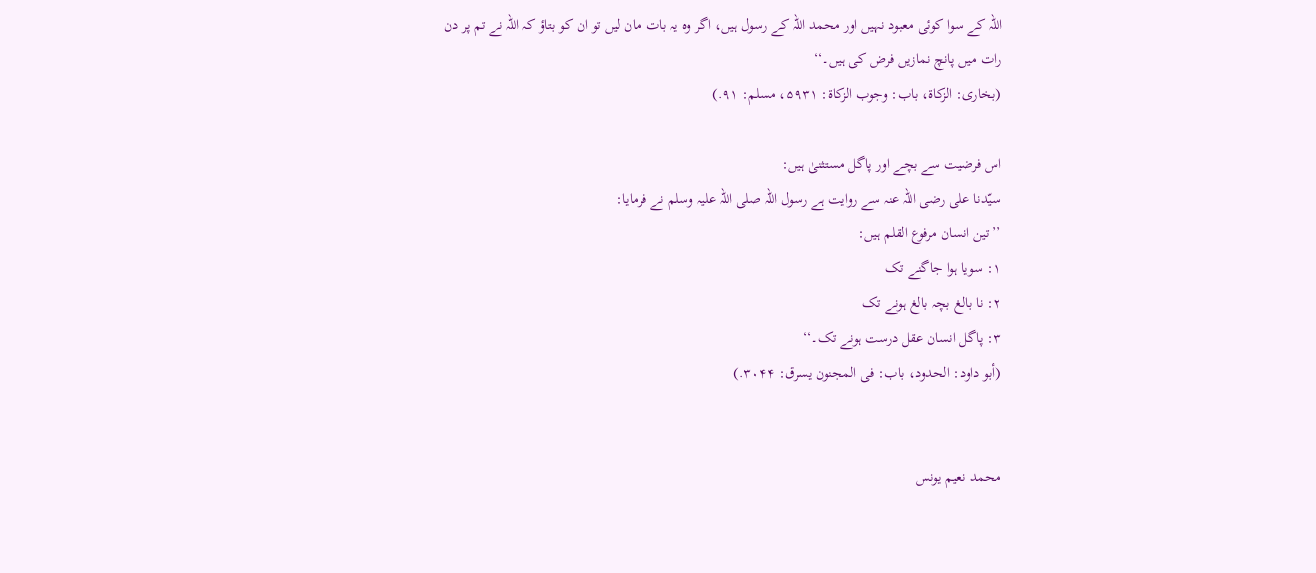اللہ کے سوا کوئی معبود نہیں اور محمد اللہ کے رسول ہیں، اگر وہ یہ بات مان لیں تو ان کو بتاؤ کہ اللہ نے تم پر دن رات میں پانچ نمازیں فرض کی ہیں۔‘‘
(بخاری: الزکاۃ، باب: وجوب الزکاۃ: ۵۹۳۱، مسلم: ۹۱.)

اس فرضیت سے بچے اور پاگل مستثنیٰ ہیں:
سیّدنا علی رضی اللہ عنہ سے روایت ہے رسول اللہ صلی اللہ علیہ وسلم نے فرمایا:
’’تین انسان مرفوع القلم ہیں:
۱: سویا ہوا جاگنے تک
۲: نا بالغ بچہ بالغ ہونے تک
۳: پاگل انسان عقل درست ہونے تک۔‘‘
(أبو داود: الحدود، باب: فی المجنون یسرق: ۳۰۴۴.)


محمد نعیم یونس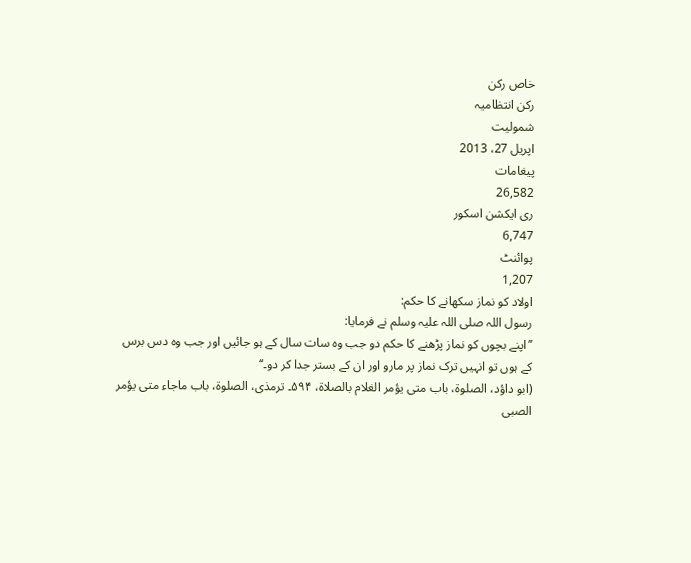خاص رکن
رکن انتظامیہ
شمولیت
اپریل 27، 2013
پیغامات
26,582
ری ایکشن اسکور
6,747
پوائنٹ
1,207
اولاد کو نماز سکھانے کا حکم:
رسول اللہ صلی اللہ علیہ وسلم نے فرمایا:
’’اپنے بچوں کو نماز پڑھنے کا حکم دو جب وہ سات سال کے ہو جائیں اور جب وہ دس برس کے ہوں تو انہیں ترک نماز پر مارو اور ان کے بستر جدا کر دو۔‘‘
(ابو داؤد، الصلوۃ، باب متی یؤمر الغلام بالصلاۃ، ۵۹۴۔ ترمذی، الصلوۃ، باب ماجاء متی یؤمر الصبی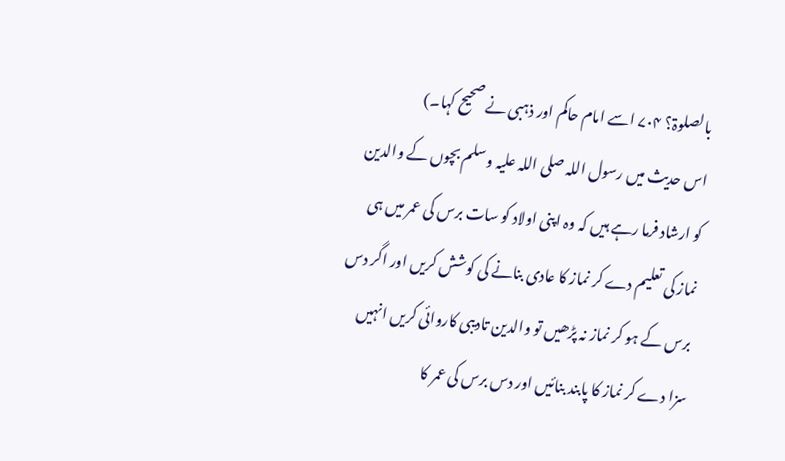بالصلوۃ؟ ۷۰۴ اسے امام حاکم اور ذہبی نے صحیح کہا۔)
اس حدیث میں رسول اللہ صلی اللہ علیہ وسلم بچوں کے والدین کو ارشاد فرما رہے ہیں کہ وہ اپنی اولاد کو سات برس کی عمر میں ہی نماز کی تعلیم دے کر نماز کا عادی بنانے کی کوشش کریں اور اگر دس برس کے ہو کر نماز نہ پڑھیں تو والدین تادیبی کاروائی کریں انہیں سزا دے کر نماز کا پابند بنائیں اور دس برس کی عمر کا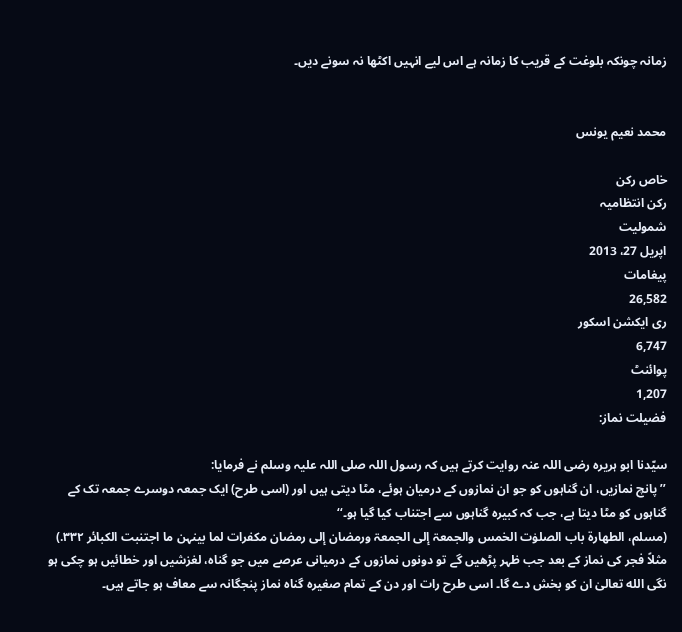زمانہ چونکہ بلوغت کے قریب کا زمانہ ہے اس لیے انہیں اکٹھا نہ سونے دیں۔


محمد نعیم یونس

خاص رکن
رکن انتظامیہ
شمولیت
اپریل 27، 2013
پیغامات
26,582
ری ایکشن اسکور
6,747
پوائنٹ
1,207
فضیلت نماز:

سیّدنا ابو ہریرہ رضی اللہ عنہ روایت کرتے ہیں کہ رسول اللہ صلی اللہ علیہ وسلم نے فرمایا:
’’پانچ نمازیں، ان گناہوں کو جو ان نمازوں کے درمیان ہوئے، مٹا دیتی ہیں اور (اسی طرح) ایک جمعہ دوسرے جمعہ تک کے گناہوں کو مٹا دیتا ہے، جب کہ کبیرہ گناہوں سے اجتناب کیا گیا ہو۔‘‘
(مسلم، الطھارۃ باب الصلوٰت الخمس والجمعۃ إلی الجمعۃ ورمضان إلی رمضان مکفرات لما بینہن ما اجتنبت الکبائر ۳۳۲.)
مثلاً فجر کی نماز کے بعد جب ظہر پڑھیں گے تو دونوں نمازوں کے درمیانی عرصے میں جو گناہ، لغزشیں اور خطائیں ہو چکی ہو نگی الله تعالیٰ ان کو بخش دے گا۔ اسی طرح رات اور دن کے تمام صغیرہ گناہ نماز پنجگانہ سے معاف ہو جاتے ہیں۔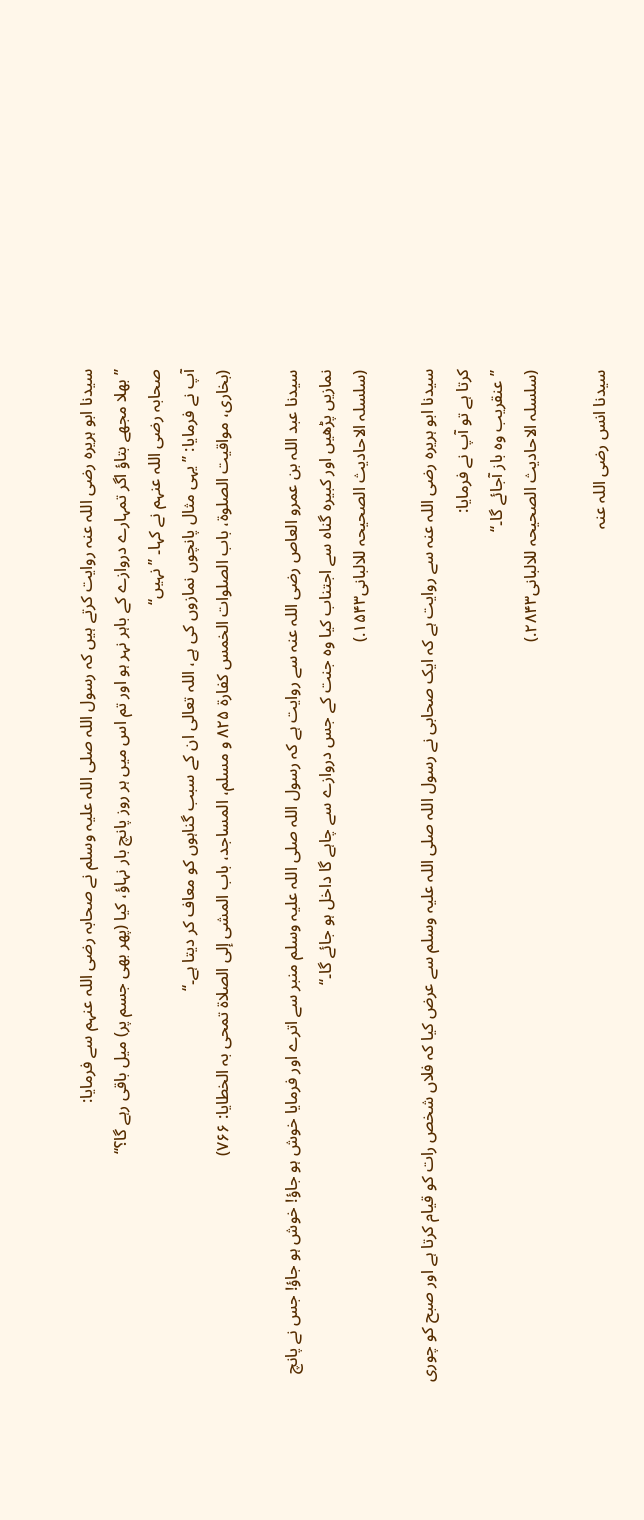سیدنا ابو ہریرہ رضی اللہ عنہ روایت کرتے ہیں کہ رسول اللہ صلی اللہ علیہ وسلم نے صحابہ رضی اللہ عنہم سے فرمایا:
’’بھلا مجھے بتاؤ اگر تمہارے دروازے کے باہر نہر ہو اور تم اس میں ہر روز پانچ بار نہاؤ، کیا (پھر بھی جسم پر) میل باقی رہے گا؟‘‘
صحابہ رضی اللہ عنہم نے کہا۔ ’’نہیں‘‘
آپ نے فرمایا: ’’یہی مثال پانچوں نمازوں کی ہے، اللہ تعالی ان کے سبب گناہوں کو معاف کر دیتا ہے۔‘‘
(بخاری، مواقیت الصلوۃ، باب الصلوات الخمس کفارۃ ۸۲۵ و مسلم، المساجد، باب المشی إلی الصلاۃ تمحی بہ الخطایا: ۷۶۶)

سیدنا عبد اللہ بن عمرو العاص رضی اللہ عنہ سے روایت ہے کہ رسول اللہ صلی اللہ علیہ وسلم منبر سے اترے اور فرمایا خوش ہو جاؤ! خوش ہو جاؤ! جس نے پانچ نمازیں پڑھیں اور کبیرہ گناہ سے اجتناب کیا وہ جنت کے جس دروازے سے چاہے گا داخل ہو جائے گا۔‘‘
(سلسلہ الاحادیث الصحیحہ للالبانی۱۵۴۳.)

سیدنا ابو ہریرہ رضی اللہ عنہ سے روایت ہے کہ ایک صحابی نے رسول اللہ صلی اللہ علیہ وسلم سے عرض کیا کہ فلاں شخص رات کو قیام کرتا ہے اور صبح کو چوری کرتا ہے تو آپ نے فرمایا:
’’عنقریب وہ باز آجائے گا۔‘‘
(سلسلہ الاحادیث الصحیحہ للالبانی۲۸۴۳.)

سیدنا انس رضی اللہ عنہ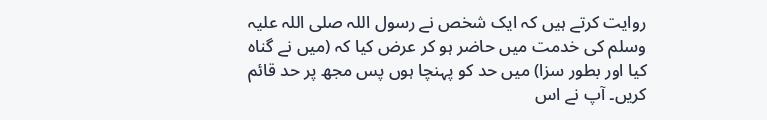روایت کرتے ہیں کہ ایک شخص نے رسول اللہ صلی اللہ علیہ وسلم کی خدمت میں حاضر ہو کر عرض کیا کہ (میں نے گناہ کیا اور بطور سزا) میں حد کو پہنچا ہوں پس مجھ پر حد قائم کریں۔ آپ نے اس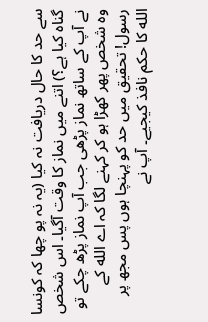سے حد کا حال دریافت نہ کیا (یہ نہ پو چھا کہ کونسا گناہ کیا ہے؟) اتنے میں نماز کا وقت آگیا۔ اس شخص نے آپ کے ساتھ نماز پڑھی جب آپ نماز پڑھ چکے تو وہ شخص پھر کھڑا ہو کر کہنے لگا کہ اے الله کے رسول! تحقیق میں حد کو پہنچا ہوں پس مجھ پر الله کا حکم نافذ کیجیے۔ آپ نے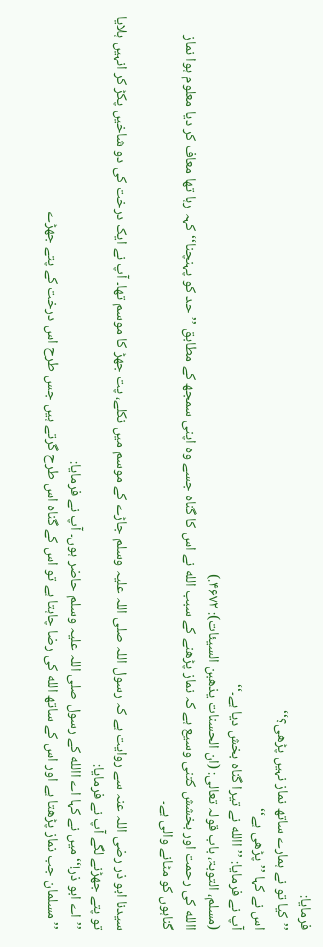فرمایا:
’’کیا تو نے ہمارے ساتھ نماز نہیں پڑھی؟‘‘
اس نے کہا ’’پڑھی ہے‘‘
آپ نے فرمایا: ’’االله نے تیرا گناہ بخش دیا ہے۔‘‘
(مسلم، التوبۃ، باب قولہ تعالی: (ان الحسنات یذھبن السیئات): ۴۶۷۲.)
االله کی رحمت اور بخشش کتنی وسیع ہے کہ نماز پڑھنے کے سبب الله نے اس کا گناہ جسے وہ اپنی سمجھ کے مطابق ’’حد کو پہنچنا‘‘ کہہ رہا تھا معاف کر دیا معلوم ہوا نماز گناہوں کو مٹانے والی ہے۔

سیدنا ابو ذر رضی اللہ عنہ سے روایت ہے کہ رسول اللہ صلی اللہ علیہ وسلم جاڑے کے موسم میں نکلے، پت جھڑ کا موسم تھا۔ آپ نے ایک درخت کی دو شاخیں پکڑ کر انہیں ہلایا تو پتے جھڑنے لگے آپ نے فرمایا:
’’اے ابو ذر!‘‘ میں نے کہا اے االله کے رسول صلی اللہ علیہ وسلم حاضر ہوں۔ آپ نے فرمایا:
’’مسلمان جب نماز پڑھتا ہے اور اس کے ساتھ الله کی رضا چاہتا ہے تو اس کے گناہ اس طرح گرتے ہیں جس طرح اس درخت کے پتے جھڑے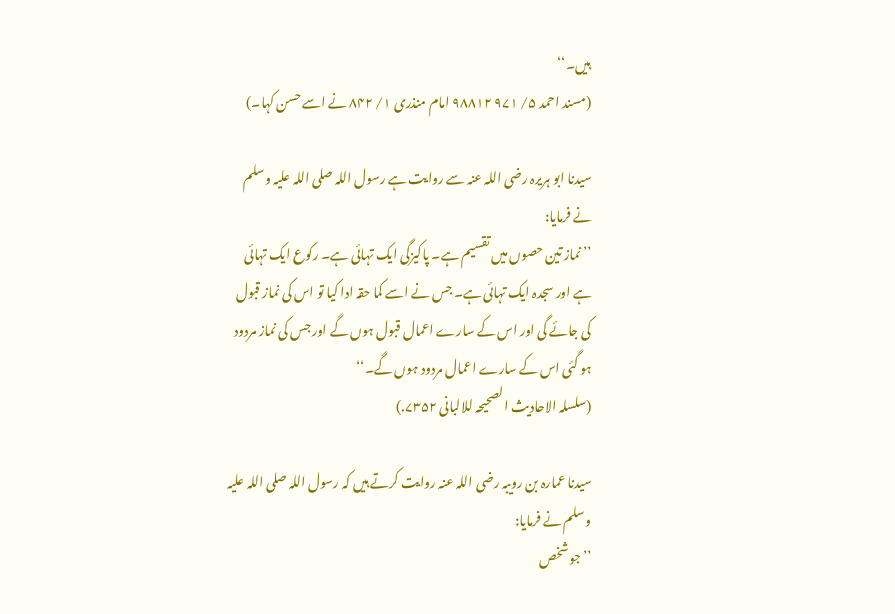ہیں۔‘‘
(مسند احمد ۵/ ۹۷۱ ۹۸۸۱۲ امام منذری ۱/ ۸۴۲ نے اسے حسن کہا۔)

سیدنا ابو ہریرہ رضی اللہ عنہ سے روایت ہے رسول اللہ صلی اللہ علیہ وسلم نے فرمایا:
’’نماز تین حصوں میں تقسیم ہے۔ پاکیزگی ایک تہائی ہے۔ رکوع ایک تہائی ہے اور سجدہ ایک تہائی ہے۔ جس نے اسے کما حقہ ادا کیا تو اس کی نماز قبول کی جائے گی اور اس کے سارے اعمال قبول ہوں گے اور جس کی نماز مردود ہو گئی اس کے سارے اعمال مردود ہوں گے۔‘‘
(سلسلہ الاحادیث الصحیحہ للالبانی ۷۳۵۲.)

سیدنا عمارہ بن رویبہ رضی اللہ عنہ روایت کرتے ہیں کہ رسول اللہ صلی اللہ علیہ وسلم نے فرمایا:
’’جو شخص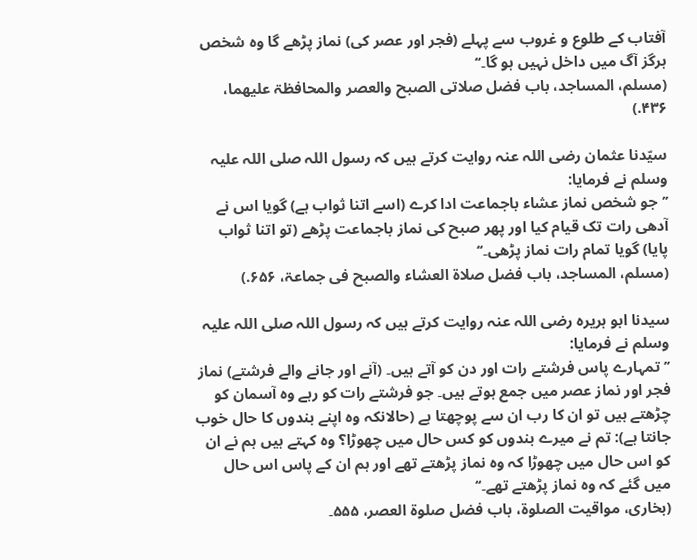آفتاب کے طلوع و غروب سے پہلے (فجر اور عصر کی) نماز پڑھے گا وہ شخص ہرگز آگ میں داخل نہیں ہو گا۔‘‘
(مسلم، المساجد، باب فضل صلاتی الصبح والعصر والمحافظۃ علیھما، ۴۳۶.)

سیّدنا عثمان رضی اللہ عنہ روایت کرتے ہیں کہ رسول اللہ صلی اللہ علیہ وسلم نے فرمایا:
’’جو شخص نماز عشاء باجماعت ادا کرے (اسے اتنا ثواب ہے) گویا اس نے آدھی رات تک قیام کیا اور پھر صبح کی نماز باجماعت پڑھے (تو اتنا ثواب پایا) گویا تمام رات نماز پڑھی۔‘‘
(مسلم، المساجد، باب فضل صلاۃ العشاء والصبح فی جماعۃ، ۶۵۶.)

سیدنا ابو ہریرہ رضی اللہ عنہ روایت کرتے ہیں کہ رسول اللہ صلی اللہ علیہ وسلم نے فرمایا:
’’تمہارے پاس فرشتے رات اور دن کو آتے ہیں۔ (آنے اور جانے والے فرشتے) نماز فجر اور نماز عصر میں جمع ہوتے ہیں۔ جو فرشتے رات کو رہے وہ آسمان کو چڑھتے ہیں تو ان کا رب ان سے پوچھتا ہے (حالانکہ وہ اپنے بندوں کا حال خوب جانتا ہے): تم نے میرے بندوں کو کس حال میں چھوڑا؟ وہ کہتے ہیں ہم نے ان کو اس حال میں چھوڑا کہ وہ نماز پڑھتے تھے اور ہم ان کے پاس اس حال میں گئے کہ وہ نماز پڑھتے تھے۔‘‘
(بخاری، مواقیت الصلوۃ، باب فضل صلوۃ العصر، ۵۵۵۔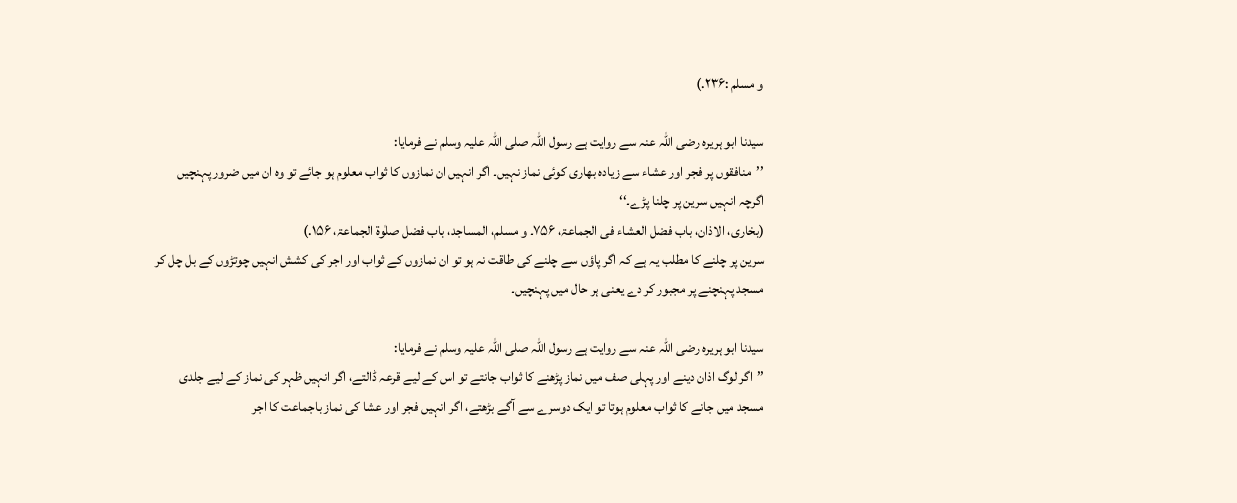و مسلم :۲۳۶.)

سیدنا ابو ہریرہ رضی اللہ عنہ سے روایت ہے رسول اللہ صلی اللہ علیہ وسلم نے فرمایا:
’’منافقوں پر فجر اور عشاء سے زیادہ بھاری کوئی نماز نہیں۔ اگر انہیں ان نمازوں کا ثواب معلوم ہو جائے تو وہ ان میں ضرور پہنچیں اگرچہ انہیں سرین پر چلنا پڑے۔‘‘
(بخاری، الاذان، باب فضل العشاء فی الجماعۃ، ۷۵۶۔ و مسلم، المساجد، باب فضل صلٰوۃ الجماعۃ، ۱۵۶.)
سرین پر چلنے کا مطلب یہ ہے کہ اگر پاؤں سے چلنے کی طاقت نہ ہو تو ان نمازوں کے ثواب اور اجر کی کشش انہیں چوتڑوں کے بل چل کر مسجد پہنچنے پر مجبور کر دے یعنی ہر حال میں پہنچیں۔

سیدنا ابو ہریرہ رضی اللہ عنہ سے روایت ہے رسول اللہ صلی اللہ علیہ وسلم نے فرمایا:
’’اگر لوگ اذان دینے اور پہلی صف میں نماز پڑھنے کا ثواب جانتے تو اس کے لیے قرعہ ڈالتے، اگر انہیں ظہر کی نماز کے لیے جلدی مسجد میں جانے کا ثواب معلوم ہوتا تو ایک دوسرے سے آگے بڑھتے، اگر انہیں فجر اور عشا کی نماز باجماعت کا اجر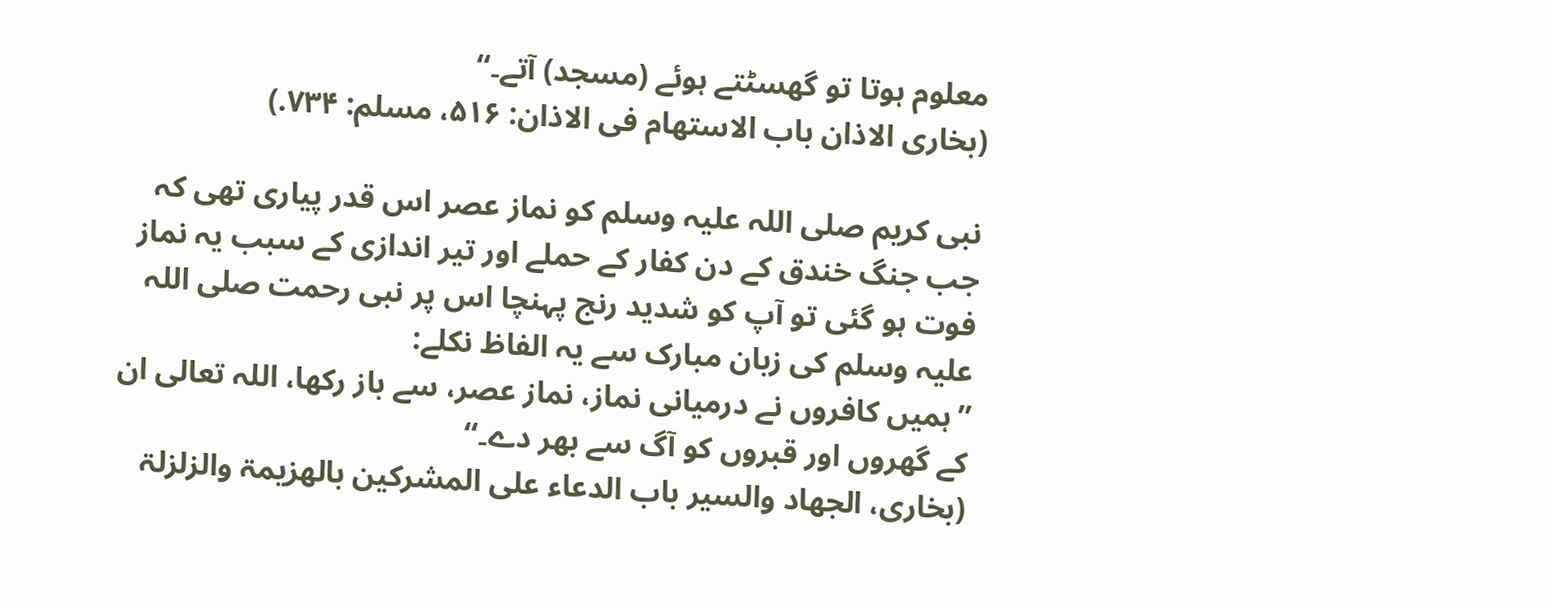معلوم ہوتا تو گھسٹتے ہوئے (مسجد) آتے۔‘‘
(بخاری الاذان باب الاستھام فی الاذان: ۵۱۶، مسلم: ۷۳۴.)

نبی کریم صلی اللہ علیہ وسلم کو نماز عصر اس قدر پیاری تھی کہ جب جنگ خندق کے دن کفار کے حملے اور تیر اندازی کے سبب یہ نماز فوت ہو گئی تو آپ کو شدید رنج پہنچا اس پر نبی رحمت صلی اللہ علیہ وسلم کی زبان مبارک سے یہ الفاظ نکلے:
’’ہمیں کافروں نے درمیانی نماز، نماز عصر، سے باز رکھا، اللہ تعالی ان کے گھروں اور قبروں کو آگ سے بھر دے۔‘‘
(بخاری، الجھاد والسیر باب الدعاء علی المشرکین بالھزیمۃ والزلزلۃ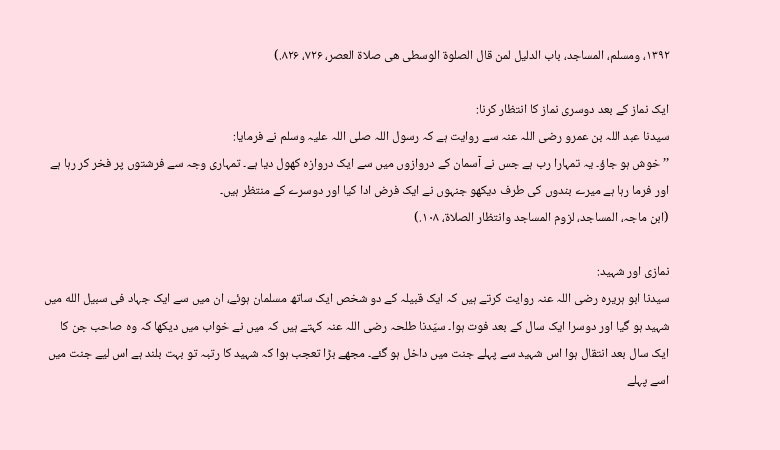۱۳۹۲، ومسلم، المساجد، باب الدلیل لمن قال الصلوۃ الوسطی ھی صلاۃ العصر، ۷۲۶، ۸۲۶.)

ایک نماز کے بعد دوسری نماز کا انتظار کرنا:
سیدنا عبد اللہ بن عمرو رضی اللہ عنہ سے روایت ہے کہ رسول اللہ صلی اللہ علیہ وسلم نے فرمایا:
’’خوش ہو جاؤ۔ یہ تمہارا رب ہے جس نے آسمان کے دروازوں میں سے ایک دروازہ کھول دیا ہے۔ تمہاری وجہ سے فرشتوں پر فخر کر رہا ہے اور فرما رہا ہے میرے بندوں کی طرف دیکھو جنہوں نے ایک فرض ادا کیا اور دوسرے کے منتظر ہیں۔
(ابن ماجہ، المساجد، لزوم المساجد وانتظار الصلاۃ، ۱۰۸.)

نمازی اور شہید:
سیدنا ابو ہریرہ رضی اللہ عنہ روایت کرتے ہیں کہ ایک قبیلہ کے دو شخص ایک ساتھ مسلمان ہوئے، ان میں سے ایک جہاد فی سبیل الله میں شہید ہو گیا اور دوسرا ایک سال کے بعد فوت ہوا۔ سیّدنا طلحہ رضی اللہ عنہ کہتے ہیں کہ میں نے خواب میں دیکھا کہ وہ صاحب جن کا ایک سال بعد انتقال ہوا اس شہید سے پہلے جنت میں داخل ہو گئے۔ مجھے بڑا تعجب ہوا کہ شہید کا رتبہ تو بہت بلند ہے اس لیے جنت میں اسے پہلے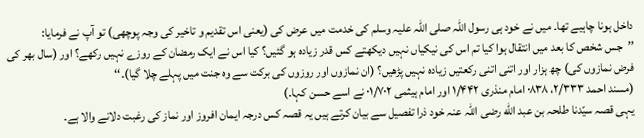داخل ہونا چاہیے تھا۔ میں نے خود ہی رسول اللہ صلی اللہ علیہ وسلم کی خدمت میں عرض کی (یعنی اس تقدیم و تاخیر کی وجہ پوچھی) تو آپ نے فرمایا:
’’جس شخص کا بعد میں انتقال ہوا کیا تم اس کی نیکیاں نہیں دیکھتے کس قدر زیادہ ہو گئیں؟ کیا اس نے ایک رمضان کے روزے نہیں رکھے؟ اور (سال بھر کی فرض نمازوں کی) چھ ہزار اور اتنی اتنی رکعتیں زیادہ نہیں پڑھیں؟ (ان نمازوں اور روزوں کی برکت سے وہ جنت میں پہلے چلا گیا)۔‘‘
(مسند احمد ۲/۳۳۳، ۰۸۳۸ امام منذری ۱/۴۴۲ اور امام ہیثمی ۰۱/۷۰۲ نے اسے حسن کہا۔)
یہی قصہ سیّدنا طلحہ بن عبد الله رضی اللہ عنہ خود ذرا تفصیل سے بیان کرتے ہیں یہ قصہ کس درجہ ایمان افروز اور نماز کی رغبت دلانے والا ہے۔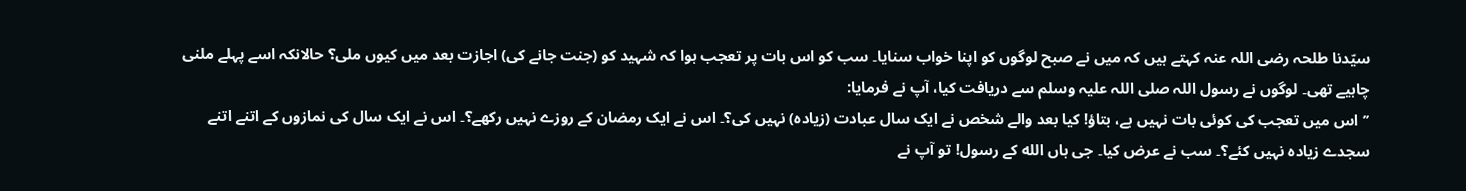سیّدنا طلحہ رضی اللہ عنہ کہتے ہیں کہ میں نے صبح لوگوں کو اپنا خواب سنایا۔ سب کو اس بات پر تعجب ہوا کہ شہید کو (جنت جانے کی) اجازت بعد میں کیوں ملی؟ حالانکہ اسے پہلے ملنی چاہیے تھی۔ لوگوں نے رسول اللہ صلی اللہ علیہ وسلم سے دریافت کیا، آپ نے فرمایا:
’’اس میں تعجب کی کوئی بات نہیں ہے، بتاؤ! کیا بعد والے شخص نے ایک سال عبادت (زیادہ) نہیں کی؟۔ اس نے ایک رمضان کے روزے نہیں رکھے؟۔ اس نے ایک سال کی نمازوں کے اتنے اتنے سجدے زیادہ نہیں کئے؟۔ سب نے عرض کیا۔ جی ہاں الله کے رسول! تو آپ نے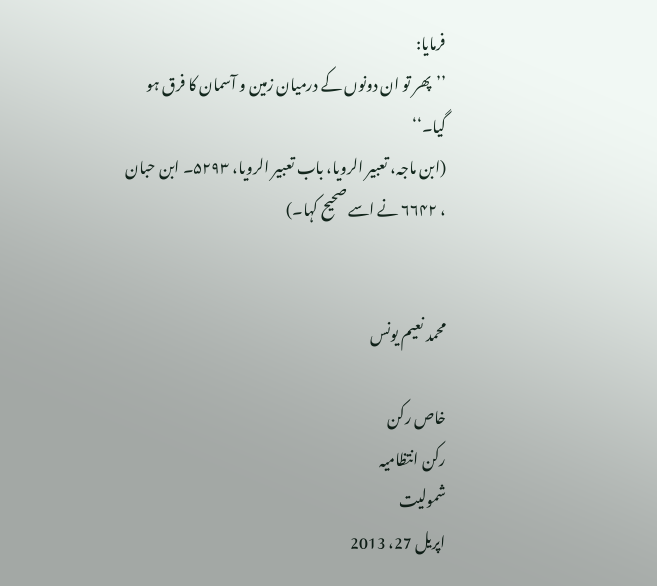فرمایا:
’’پھر تو ان دونوں کے درمیان زمین و آسمان کا فرق ہو گیا۔‘‘
(ابن ماجہ، تعبیر الرویا، باب تعبیر الرویا، ۵۲۹۳۔ ابن حبان ، ۶۶۴۲ نے اسے صحیح کہا۔)


محمد نعیم یونس

خاص رکن
رکن انتظامیہ
شمولیت
اپریل 27، 2013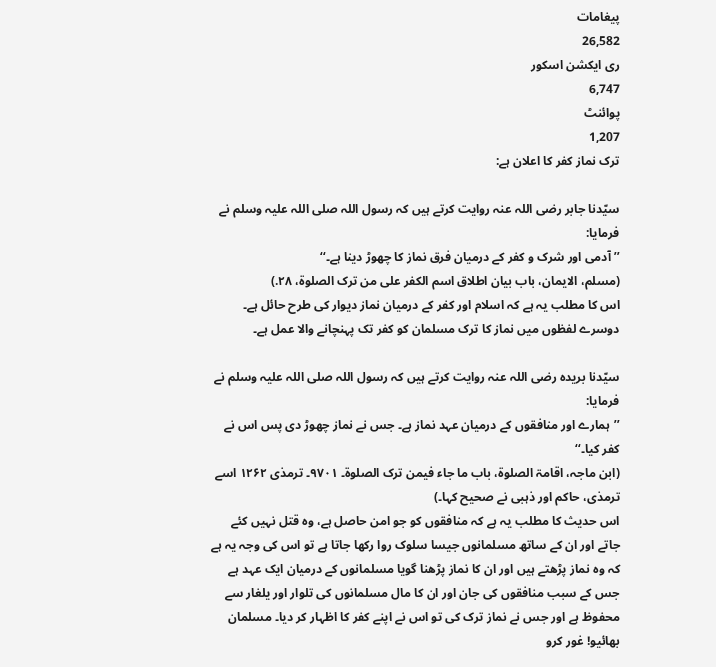پیغامات
26,582
ری ایکشن اسکور
6,747
پوائنٹ
1,207
ترک نماز کفر کا اعلان ہے:

سیّدنا جابر رضی اللہ عنہ روایت کرتے ہیں کہ رسول اللہ صلی اللہ علیہ وسلم نے فرمایا:
’’آدمی اور شرک و کفر کے درمیان فرق نماز کا چھوڑ دینا ہے۔‘‘
(مسلم، الایمان، باب بیان اطلاق اسم الکفر علی من ترک الصلوۃ، ۲۸.)
اس کا مطلب یہ ہے کہ اسلام اور کفر کے درمیان نماز دیوار کی طرح حائل ہے۔
دوسرے لفظوں میں نماز کا ترک مسلمان کو کفر تک پہنچانے والا عمل ہے۔

سیّدنا بریدہ رضی اللہ عنہ روایت کرتے ہیں کہ رسول اللہ صلی اللہ علیہ وسلم نے فرمایا:
’’ہمارے اور منافقوں کے درمیان عہد نماز ہے۔ جس نے نماز چھوڑ دی پس اس نے کفر کیا۔‘‘
(ابن ماجہ، اقامۃ الصلوۃ، باب ما جاء فیمن ترک الصلوۃ۔ ۹۷۰۱۔ ترمذی ۱۲۶۲ اسے ترمذی، حاکم اور ذہبی نے صحیح کہا۔)
اس حدیث کا مطلب یہ ہے کہ منافقوں کو جو امن حاصل ہے، وہ قتل نہیں کئے جاتے اور ان کے ساتھ مسلمانوں جیسا سلوک روا رکھا جاتا ہے تو اس کی وجہ یہ ہے کہ وہ نماز پڑھتے ہیں اور ان کا نماز پڑھنا گویا مسلمانوں کے درمیان ایک عہد ہے جس کے سبب منافقوں کی جان اور ان کا مال مسلمانوں کی تلوار اور یلغار سے محفوظ ہے اور جس نے نماز ترک کی تو اس نے اپنے کفر کا اظہار کر دیا۔ مسلمان بھائیو! غور کرو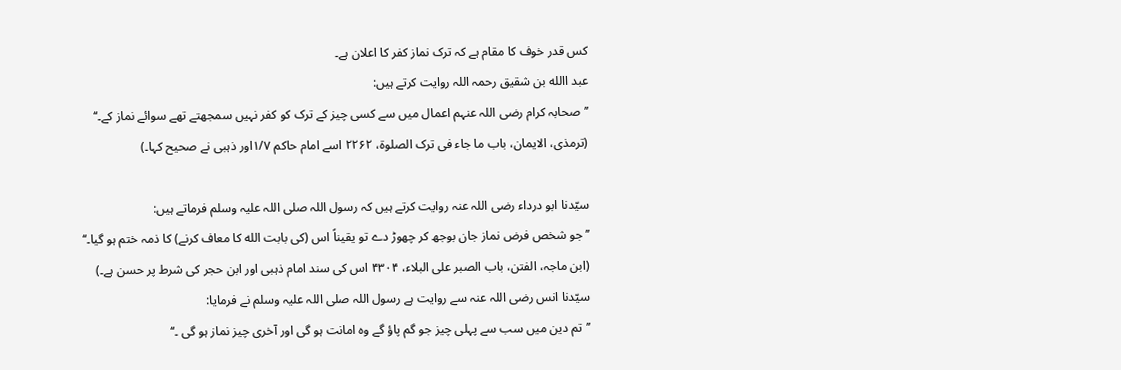کس قدر خوف کا مقام ہے کہ ترک نماز کفر کا اعلان ہے۔
عبد االله بن شقیق رحمہ اللہ روایت کرتے ہیں:
’’صحابہ کرام رضی اللہ عنہم اعمال میں سے کسی چیز کے ترک کو کفر نہیں سمجھتے تھے سوائے نماز کے۔‘‘
(ترمذی، الایمان، باب ما جاء فی ترک الصلوۃ، ۲۲۶۲ اسے امام حاکم ۱/۷اور ذہبی نے صحیح کہا۔)

سیّدنا ابو درداء رضی اللہ عنہ روایت کرتے ہیں کہ رسول اللہ صلی اللہ علیہ وسلم فرماتے ہیں:
’’جو شخص فرض نماز جان بوجھ کر چھوڑ دے تو یقیناً اس (کی بابت الله کا معاف کرنے) کا ذمہ ختم ہو گیا۔‘‘
(ابن ماجہ، الفتن، باب الصبر علی البلاء، ۴۳۰۴ اس کی سند امام ذہبی اور ابن حجر کی شرط پر حسن ہے۔)
سیّدنا انس رضی اللہ عنہ سے روایت ہے رسول اللہ صلی اللہ علیہ وسلم نے فرمایا:
’’تم دین میں سب سے پہلی چیز جو گم پاؤ گے وہ امانت ہو گی اور آخری چیز نماز ہو گی ۔‘‘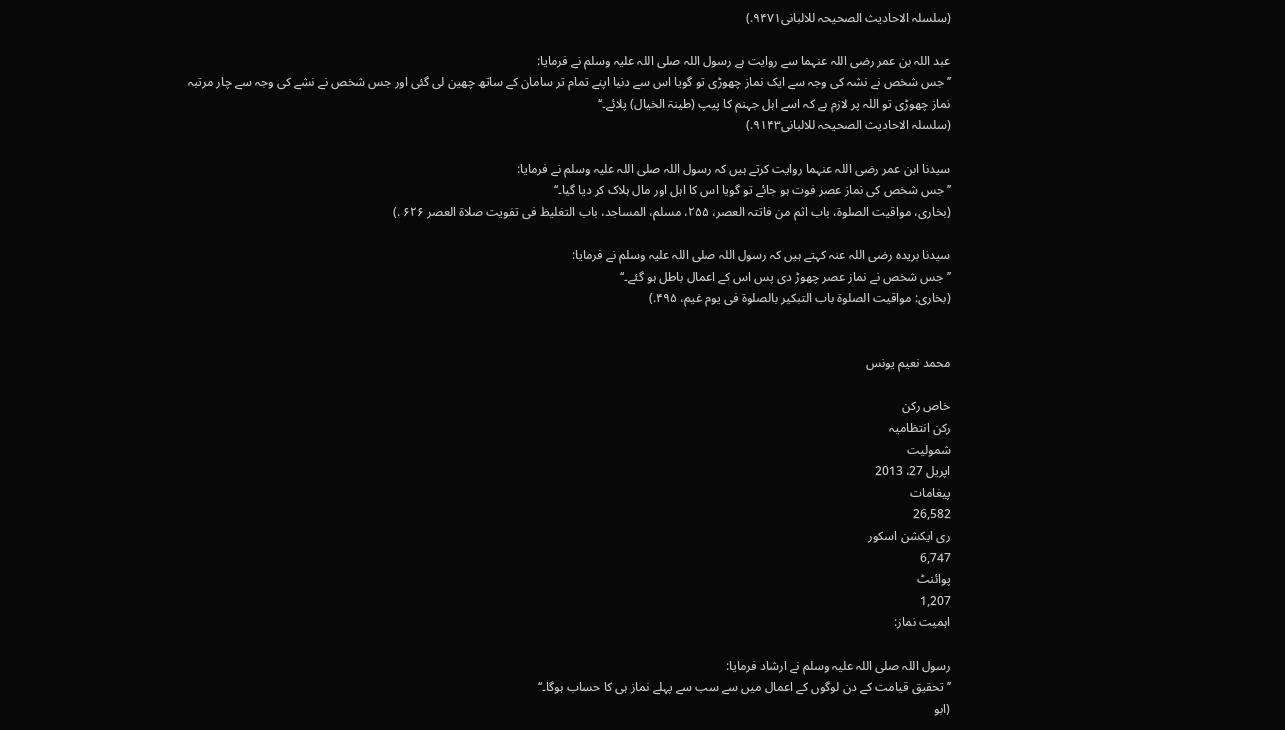(سلسلہ الاحادیث الصحیحہ للالبانی۹۴۷۱.)

عبد اللہ بن عمر رضی اللہ عنہما سے روایت ہے رسول اللہ صلی اللہ علیہ وسلم نے فرمایا:
’’جس شخص نے نشہ کی وجہ سے ایک نماز چھوڑی تو گویا اس سے دنیا اپنے تمام تر سامان کے ساتھ چھین لی گئی اور جس شخص نے نشے کی وجہ سے چار مرتبہ نماز چھوڑی تو اللہ پر لازم ہے کہ اسے اہل جہنم کا پیپ (طینۃ الخیال) پلائے۔‘‘
(سلسلہ الاحادیث الصحیحہ للالبانی۹۱۴۳.)

سیدنا ابن عمر رضی اللہ عنہما روایت کرتے ہیں کہ رسول اللہ صلی اللہ علیہ وسلم نے فرمایا:
’’جس شخص کی نماز عصر فوت ہو جائے تو گویا اس کا اہل اور مال ہلاک کر دیا گیا۔‘‘
(بخاری، مواقیت الصلوۃ، باب اثم من فاتتہ العصر، ۲۵۵، مسلم، المساجد، باب التغلیظ فی تفویت صلاۃ العصر ۶۲۶ .)

سیدنا بریدہ رضی اللہ عنہ کہتے ہیں کہ رسول اللہ صلی اللہ علیہ وسلم نے فرمایا:
’’جس شخص نے نماز عصر چھوڑ دی پس اس کے اعمال باطل ہو گئے۔‘‘
(بخاری: مواقیت الصلوۃ باب التبکیر بالصلوۃ فی یوم غیم، ۴۹۵.)


محمد نعیم یونس

خاص رکن
رکن انتظامیہ
شمولیت
اپریل 27، 2013
پیغامات
26,582
ری ایکشن اسکور
6,747
پوائنٹ
1,207
اہمیت نماز:

رسول اللہ صلی اللہ علیہ وسلم نے ارشاد فرمایا:
’’تحقیق قیامت کے دن لوگوں کے اعمال میں سے سب سے پہلے نماز ہی کا حساب ہوگا۔‘‘
(ابو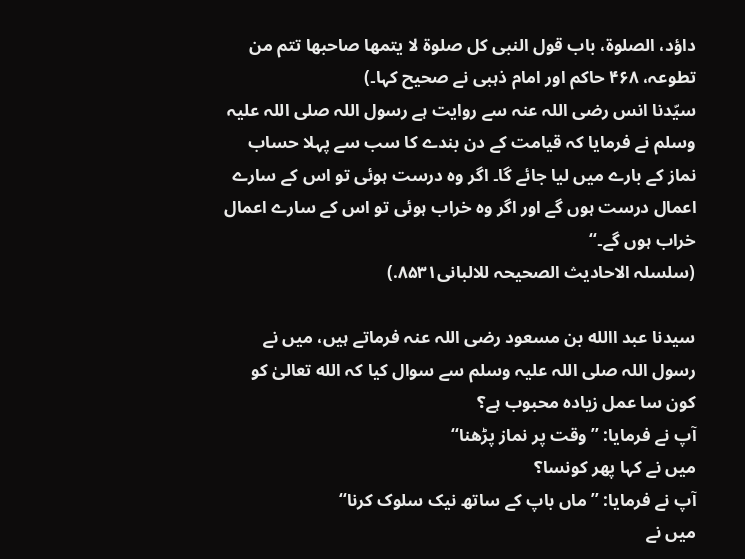داؤد، الصلوۃ، باب قول النبی کل صلوۃ لا یتمھا صاحبھا تتم من تطوعہ، ۴۶۸ حاکم اور امام ذہبی نے صحیح کہا۔)
سیّدنا انس رضی اللہ عنہ سے روایت ہے رسول اللہ صلی اللہ علیہ وسلم نے فرمایا کہ قیامت کے دن بندے کا سب سے پہلا حساب نماز کے بارے میں لیا جائے گا۔ اگر وہ درست ہوئی تو اس کے سارے اعمال درست ہوں گے اور اگر وہ خراب ہوئی تو اس کے سارے اعمال خراب ہوں گے۔‘‘
(سلسلہ الاحادیث الصحیحہ للالبانی۸۵۳۱.)

سیدنا عبد االله بن مسعود رضی اللہ عنہ فرماتے ہیں، میں نے رسول اللہ صلی اللہ علیہ وسلم سے سوال کیا کہ الله تعالیٰ کو کون سا عمل زیادہ محبوب ہے؟
آپ نے فرمایا: ’’وقت پر نماز پڑھنا‘‘
میں نے کہا پھر کونسا؟
آپ نے فرمایا: ’’ماں باپ کے ساتھ نیک سلوک کرنا‘‘
میں نے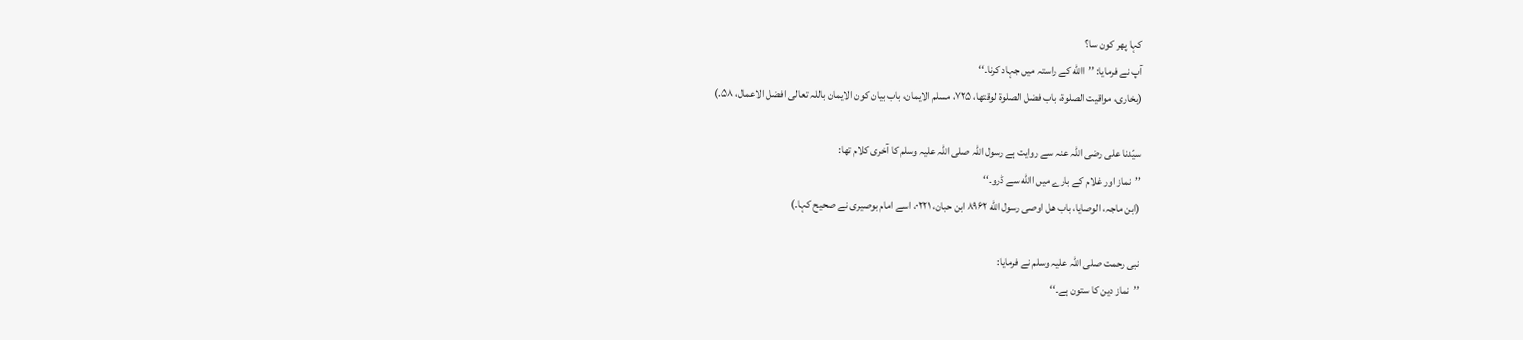کہا پھر کون سا؟
آپ نے فرمایا: ’’االله کے راستہ میں جہاد کرنا۔‘‘
(بخاری، مواقیت الصلوۃ، باب فضل الصلوۃ لوقتھا، ۷۲۵، مسلم الایمان، باب بیان کون الایمان باللہ تعالی افضل الاعمال، ۵۸.)

سیّدنا علی رضی اللہ عنہ سے روایت ہے رسول اللہ صلی اللہ علیہ وسلم کا آخری کلام تھا:
’’نماز اور غلام کے بارے میں االله سے ڈرو۔‘‘
(ابن ماجہ، الوصایا، باب ھل اوصی رسول الله ۸۹۶۲ ابن حبان، ۰۲۲۱، اسے امام بوصیری نے صحیح کہا۔)

نبی رحمت صلی اللہ علیہ وسلم نے فرمایا:
’’نماز دین کا ستون ہے۔‘‘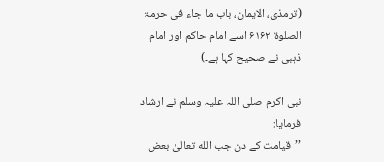(ترمذی، الایمان، باب ما جاء فی حرمۃ الصلوۃ ۶۱۶۲ اسے امام حاکم اور امام ذہبی نے صحیح کہا ہے۔)

نبی اکرم صلی اللہ علیہ وسلم نے ارشاد فرمایا:
’’قیامت کے دن جب الله تعالیٰ بعض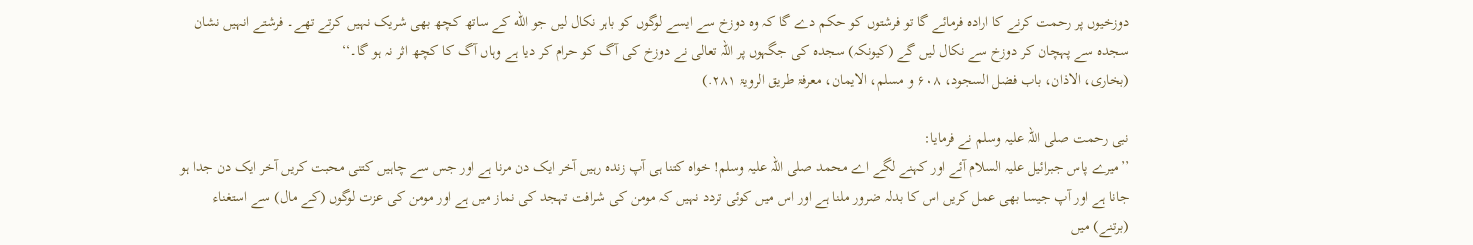دوزخیوں پر رحمت کرنے کا ارادہ فرمائے گا تو فرشتوں کو حکم دے گا کہ وہ دوزخ سے ایسے لوگوں کو باہر نکال لیں جو الله کے ساتھ کچھ بھی شریک نہیں کرتے تھے۔ فرشتے انہیں نشان سجدہ سے پہچان کر دوزخ سے نکال لیں گے (کیونکہ) سجدہ کی جگہوں پر اللہ تعالی نے دوزخ کی آگ کو حرام کر دیا ہے وہاں آگ کا کچھ اثر نہ ہو گا۔‘‘
(بخاری، الاذان، باب فضل السجود، ۶۰۸ و مسلم، الایمان، معرفۃ طریق الرویۃ ۲۸۱.)

نبی رحمت صلی اللہ علیہ وسلم نے فرمایا:
’’میرے پاس جبرائیل علیہ السلام آئے اور کہنے لگے اے محمد صلی اللہ علیہ وسلم! خواہ کتنا ہی آپ زندہ رہیں آخر ایک دن مرنا ہے اور جس سے چاہیں کتنی محبت کریں آخر ایک دن جدا ہو جانا ہے اور آپ جیسا بھی عمل کریں اس کا بدلہ ضرور ملنا ہے اور اس میں کوئی تردد نہیں کہ مومن کی شرافت تہجد کی نماز میں ہے اور مومن کی عزت لوگوں (کے مال) سے استغناء (برتنے) میں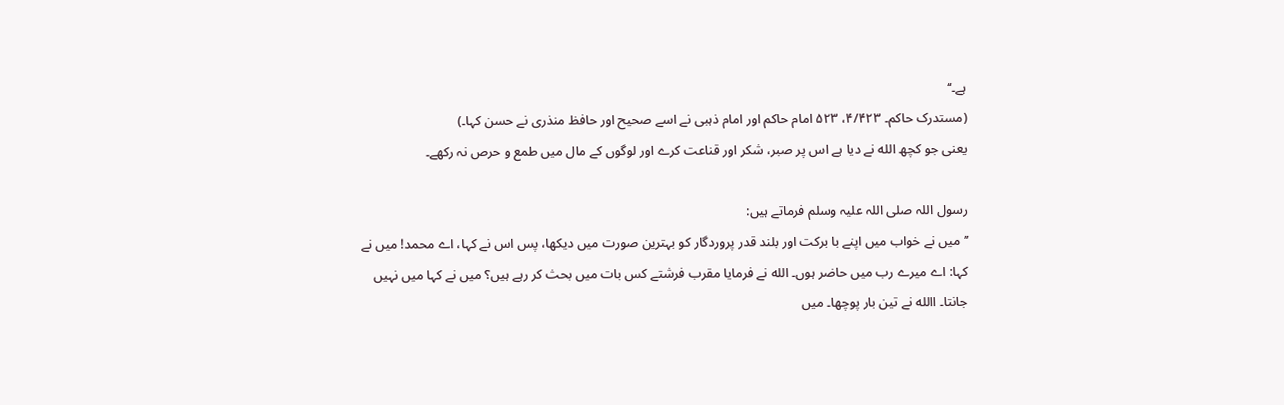ہے۔‘‘
(مستدرک حاکم۔ ۴/۴۲۳، ۵۲۳ امام حاکم اور امام ذہبی نے اسے صحیح اور حافظ منذری نے حسن کہا۔)
یعنی جو کچھ الله نے دیا ہے اس پر صبر، شکر اور قناعت کرے اور لوگوں کے مال میں طمع و حرص نہ رکھے۔

رسول اللہ صلی اللہ علیہ وسلم فرماتے ہیں:
’’میں نے خواب میں اپنے با برکت اور بلند قدر پروردگار کو بہترین صورت میں دیکھا، پس اس نے کہا، اے محمد! میں نے کہا: اے میرے رب میں حاضر ہوں۔ الله نے فرمایا مقرب فرشتے کس بات میں بحث کر رہے ہیں؟ میں نے کہا میں نہیں جانتا۔ االله نے تین بار پوچھا۔ میں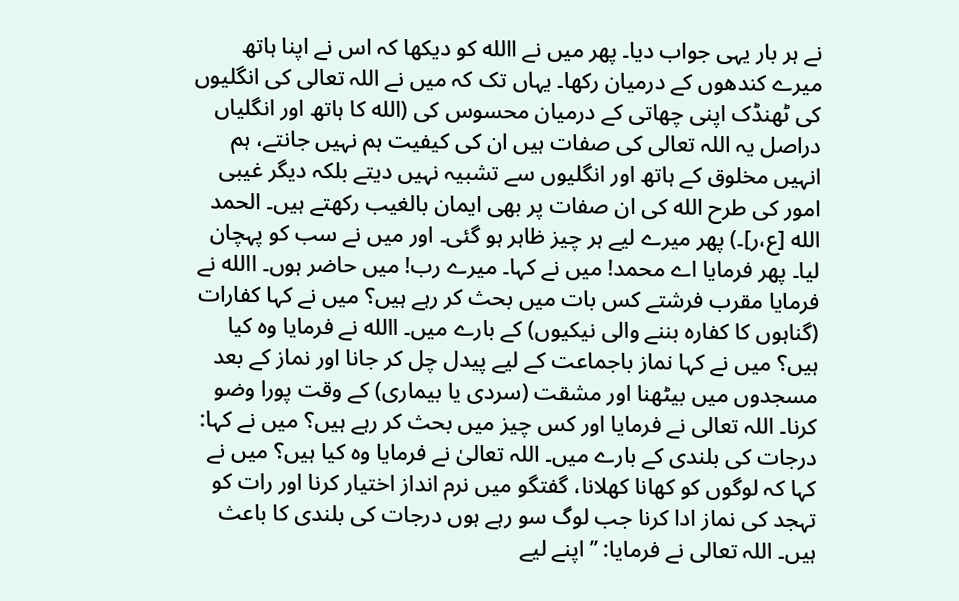نے ہر بار یہی جواب دیا۔ پھر میں نے االله کو دیکھا کہ اس نے اپنا ہاتھ میرے کندھوں کے درمیان رکھا۔ یہاں تک کہ میں نے اللہ تعالی کی انگلیوں کی ٹھنڈک اپنی چھاتی کے درمیان محسوس کی (الله کا ہاتھ اور انگلیاں دراصل یہ اللہ تعالی کی صفات ہیں ان کی کیفیت ہم نہیں جانتے، ہم انہیں مخلوق کے ہاتھ اور انگلیوں سے تشبیہ نہیں دیتے بلکہ دیگر غیبی امور کی طرح الله کی ان صفات پر بھی ایمان بالغیب رکھتے ہیں۔ الحمد الله [ع،ر]۔) پھر میرے لیے ہر چیز ظاہر ہو گئی۔ اور میں نے سب کو پہچان لیا۔ پھر فرمایا اے محمد! میں نے کہا۔ میرے رب! میں حاضر ہوں۔ االله نے فرمایا مقرب فرشتے کس بات میں بحث کر رہے ہیں؟ میں نے کہا کفارات (گناہوں کا کفارہ بننے والی نیکیوں) کے بارے میں۔ االله نے فرمایا وہ کیا ہیں؟ میں نے کہا نماز باجماعت کے لیے پیدل چل کر جانا اور نماز کے بعد مسجدوں میں بیٹھنا اور مشقت (سردی یا بیماری) کے وقت پورا وضو کرنا۔ اللہ تعالی نے فرمایا اور کس چیز میں بحث کر رہے ہیں؟ میں نے کہا: درجات کی بلندی کے بارے میں۔ اللہ تعالیٰ نے فرمایا وہ کیا ہیں؟ میں نے کہا کہ لوگوں کو کھانا کھلانا، گفتگو میں نرم انداز اختیار کرنا اور رات کو تہجد کی نماز ادا کرنا جب لوگ سو رہے ہوں درجات کی بلندی کا باعث ہیں۔ اللہ تعالی نے فرمایا: ’’اپنے لیے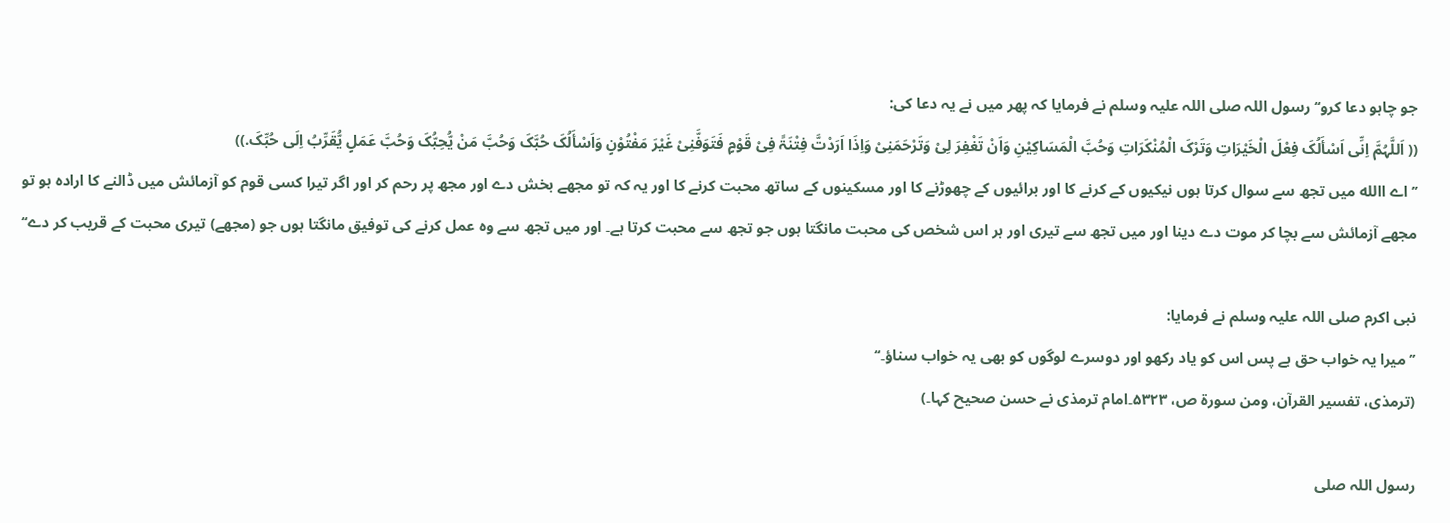جو چاہو دعا کرو‘‘ رسول اللہ صلی اللہ علیہ وسلم نے فرمایا کہ پھر میں نے یہ دعا کی:
(( اَللَّہُمَّ اِنِّی اَسْأَلُکَ فِعْلَ الْخَیْرَاتِ وَتَرْکَ الْمُنْکَرَاتِ وَحُبَّ الْمَسَاکِیْنِ وَاَنْ تَغْفِرَ لِیْ وَتَرْحَمَنِیْ وَاِذَا اَرَدْتَّ فِتْنَۃً فِیْ قَوْمٍ فَتَوَفَّنِیْ غَیْرَ مَفْتُوْنٍ وَاَسْأَلُکَ حُبَّکَ وَحُبَّ مَنْ یُّحِبُّکَ وَحُبَّ عَمَلٍ یُّقَرِّبُ اِلَی حُبِّکَ.))
’’اے االله میں تجھ سے سوال کرتا ہوں نیکیوں کے کرنے کا اور برائیوں کے چھوڑنے کا اور مسکینوں کے ساتھ محبت کرنے کا اور یہ کہ تو مجھے بخش دے اور مجھ پر رحم کر اور اگر تیرا کسی قوم کو آزمائش میں ڈالنے کا ارادہ ہو تو مجھے آزمائش سے بچا کر موت دے دینا اور میں تجھ سے تیری اور ہر اس شخص کی محبت مانگتا ہوں جو تجھ سے محبت کرتا ہے۔ اور میں تجھ سے وہ عمل کرنے کی توفیق مانگتا ہوں جو (مجھے) تیری محبت کے قریب کر دے‘‘

نبی اکرم صلی اللہ علیہ وسلم نے فرمایا:
’’میرا یہ خواب حق ہے پس اس کو یاد رکھو اور دوسرے لوگوں کو بھی یہ خواب سناؤ۔‘‘
(ترمذی، تفسیر القرآن، ومن سورۃ ص، ۵۳۲۳۔امام ترمذی نے حسن صحیح کہا۔)

رسول اللہ صلی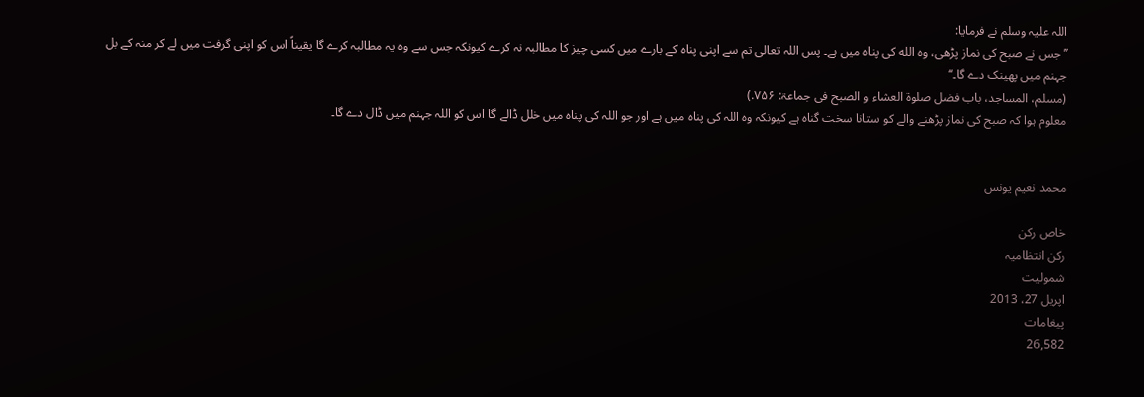اللہ علیہ وسلم نے فرمایا:
’’جس نے صبح کی نماز پڑھی، وہ الله کی پناہ میں ہے۔ پس اللہ تعالی تم سے اپنی پناہ کے بارے میں کسی چیز کا مطالبہ نہ کرے کیونکہ جس سے وہ یہ مطالبہ کرے گا یقیناً اس کو اپنی گرفت میں لے کر منہ کے بل جہنم میں پھینک دے گا۔‘‘
(مسلم، المساجد، باب فضل صلوۃ العشاء و الصبح فی جماعۃ: ۷۵۶.)
معلوم ہوا کہ صبح کی نماز پڑھنے والے کو ستانا سخت گناہ ہے کیونکہ وہ اللہ کی پناہ میں ہے اور جو اللہ کی پناہ میں خلل ڈالے گا اس کو اللہ جہنم میں ڈال دے گا۔


محمد نعیم یونس

خاص رکن
رکن انتظامیہ
شمولیت
اپریل 27، 2013
پیغامات
26,582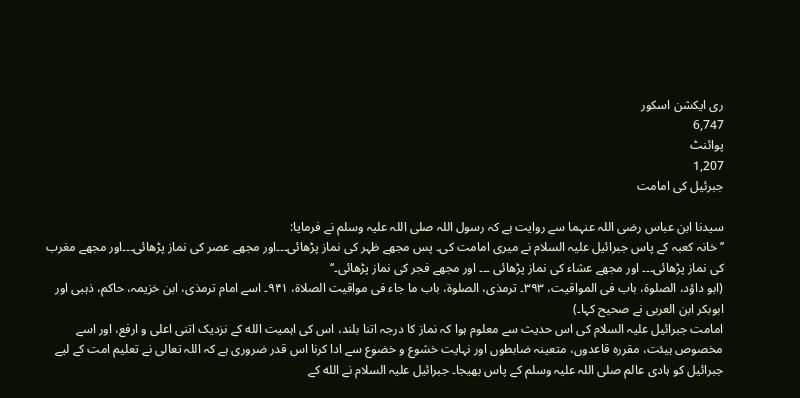ری ایکشن اسکور
6,747
پوائنٹ
1,207
جبرئیل کی امامت

سیدنا ابن عباس رضی اللہ عنہما سے روایت ہے کہ رسول اللہ صلی اللہ علیہ وسلم نے فرمایا:
’’خانہ کعبہ کے پاس جبرائیل علیہ السلام نے میری امامت کی۔ پس مجھے ظہر کی نماز پڑھائی۔۔۔اور مجھے عصر کی نماز پڑھائی۔۔۔اور مجھے مغرب کی نماز پڑھائی۔۔۔ اور مجھے عشاء کی نماز پڑھائی ۔۔۔ اور مجھے فجر کی نماز پڑھائی۔‘‘
(ابو داؤد، الصلوۃ، باب فی المواقیت، ۳۹۳۔ ترمذی، الصلوۃ، باب ما جاء فی مواقیت الصلاۃ، ۹۴۱۔ اسے امام ترمذی، ابن خزیمہ، حاکم، ذہبی اور ابوبکر ابن العربی نے صحیح کہا۔)
امامت جبرائیل علیہ السلام کی اس حدیث سے معلوم ہوا کہ نماز کا درجہ اتنا بلند، اس کی اہمیت الله کے نزدیک اتنی اعلی و ارفع، اور اسے مخصوص ہیئت، مقررہ قاعدوں، متعینہ ضابطوں اور نہایت خشوع و خضوع سے ادا کرنا اس قدر ضروری ہے کہ اللہ تعالی نے تعلیم امت کے لیے جبرائیل کو ہادی عالم صلی اللہ علیہ وسلم کے پاس بھیجا۔ جبرائیل علیہ السلام نے الله کے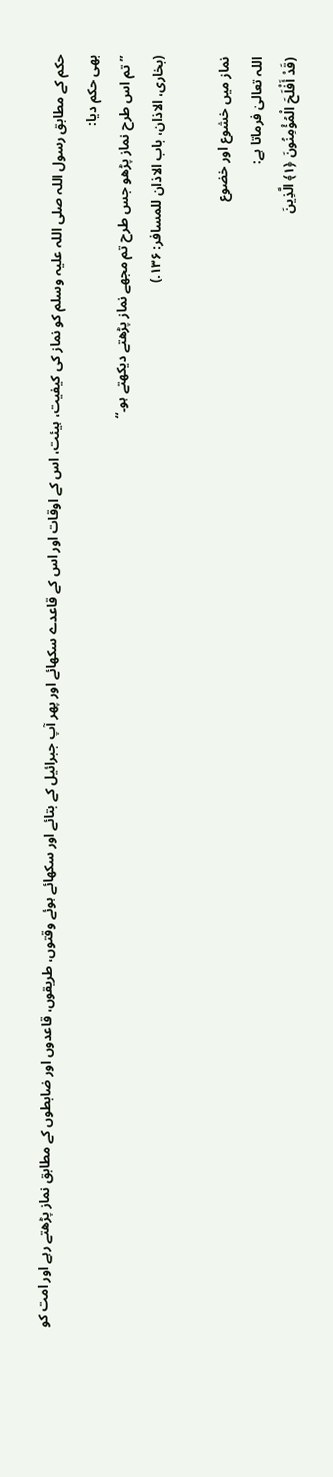حکم کے مطابق رسول اللہ صلی اللہ علیہ وسلم کو نماز کی کیفیت، ہیئت، اس کے اوقات اور اس کے قاعدے سکھائے اور پھر آپ جبرائیل کے بتائے اور سکھائے ہوئے وقتوں، طریقوں، قاعدوں اور ضابطوں کے مطابق نماز پڑھتے رہے اور امت کو بھی حکم دیا:
’’تم اس طرح نماز پڑھو جس طرح تم مجھے نماز پڑھتے دیکھتے ہو۔‘‘
(بخاری، الاذان، باب الاذان للمسافر: ۱۳۶.)

نماز میں خشوع اور خضوع
اللہ تعالیٰ فرماتا ہے:
(قَدْ أَفْلَحَ الْمُؤْمِنُونَ ﴿١﴾ الَّذِينَ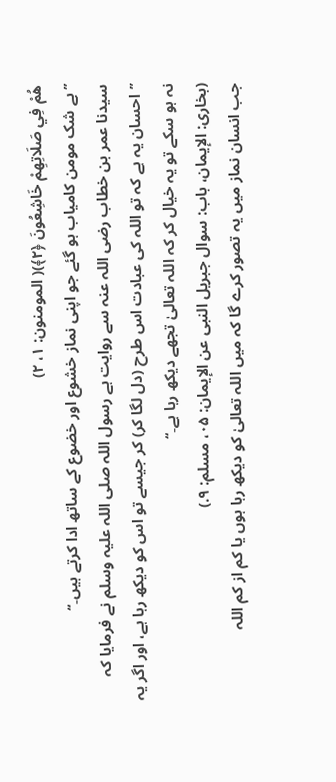هُمْ فِي صَلَاتِهِمْ خَاشِعُونَ ﴿٢﴾)( المومنون: ۱، ۲)
’’بے شک مومن کامیاب ہو گئے جو اپنی نماز خشوع اور خضوع کے ساتھ ادا کرتے ہیں۔‘‘
سیدنا عمر بن خطاب رضی اللہ عنہ سے روایت ہے رسول اللہ صلی اللہ علیہ وسلم نے فرمایا کہ
’’احسان یہ ہے کہ تو اللہ کی عبادت اس طرح (دل لگا کر) کر جیسے تو اس کو دیکھ رہا ہے، اور اگر یہ نہ ہو سکے تو یہ خیال کر کہ اللہ تعالیٰ تجھے دیکھ رہا ہے۔‘‘
(بخاری: الإیمان، باب: سوال جبریل النبی عن الإیمان: ۰۵، مسلم: ۹.)
جب انسان نماز میں یہ تصور کرے گا کہ میں اللہ تعالیٰ کو دیکھ رہا ہوں یا کم از کم اللہ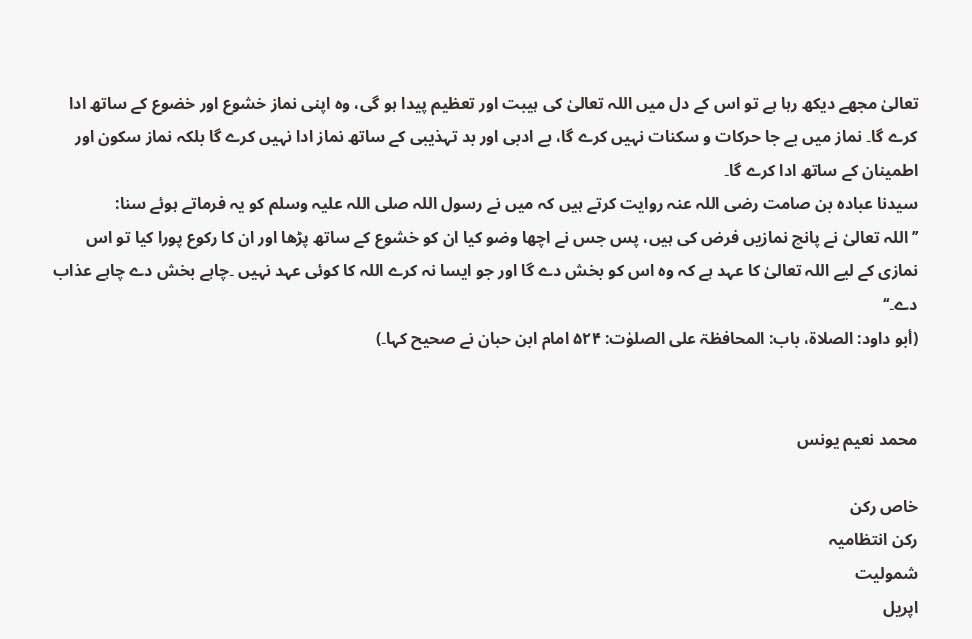تعالیٰ مجھے دیکھ رہا ہے تو اس کے دل میں اللہ تعالیٰ کی ہیبت اور تعظیم پیدا ہو گی، وہ اپنی نماز خشوع اور خضوع کے ساتھ ادا کرے گا۔ نماز میں بے جا حرکات و سکنات نہیں کرے گا، بے ادبی اور بد تہذیبی کے ساتھ نماز ادا نہیں کرے گا بلکہ نماز سکون اور اطمینان کے ساتھ ادا کرے گا۔
سیدنا عبادہ بن صامت رضی اللہ عنہ روایت کرتے ہیں کہ میں نے رسول اللہ صلی اللہ علیہ وسلم کو یہ فرماتے ہوئے سنا:
’’اللہ تعالیٰ نے پانچ نمازیں فرض کی ہیں، پس جس نے اچھا وضو کیا ان کو خشوع کے ساتھ پڑھا اور ان کا رکوع پورا کیا تو اس نمازی کے لیے اللہ تعالیٰ کا عہد ہے کہ وہ اس کو بخش دے گا اور جو ایسا نہ کرے اللہ کا کوئی عہد نہیں ۔چاہے بخش دے چاہے عذاب دے۔‘‘
(أبو داود: الصلاۃ، باب: المحافظۃ علی الصلوٰت: ۵۲۴ امام ابن حبان نے صحیح کہا۔)


محمد نعیم یونس

خاص رکن
رکن انتظامیہ
شمولیت
اپریل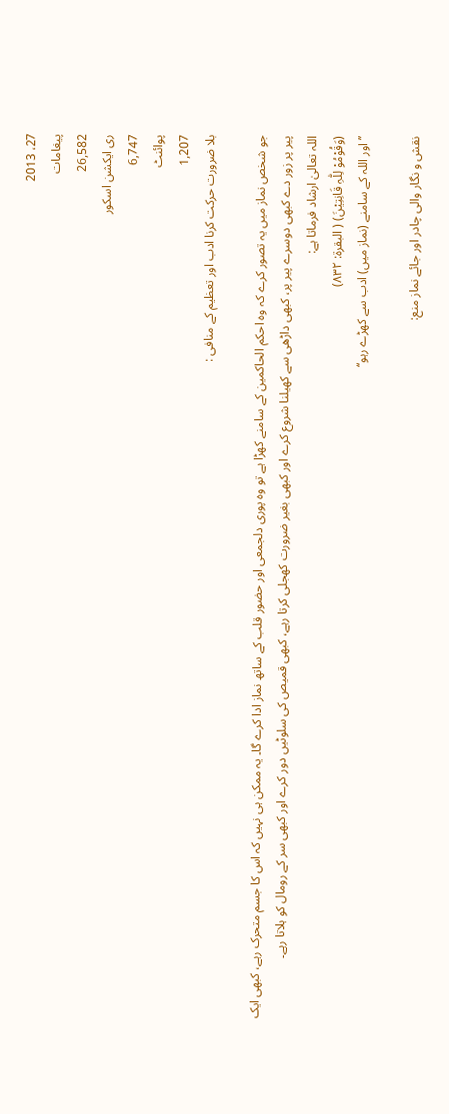27، 2013
پیغامات
26,582
ری ایکشن اسکور
6,747
پوائنٹ
1,207
بلا ضرورت حرکت کرنا ادب اور تعظیم کے منافی :

جو شخص نماز میں یہ تصور کرے کہ وہ احکم الحاکمین کے سامنے کھڑا ہے تو وہ پوری دلجمعی اور حضور قلب کے ساتھ نماز ادا کرے گا۔ یہ ممکن ہی نہیں کہ اس کا جسم متحرک رہے، کبھی ایک پیر پر زور دے کبھی دوسرے پیر پر، کبھی داڑھی سے کھیلنا شروع کرے اور کبھی بغیر ضرورت کھجلی کرتا رہے، کبھی قمیص کی سلوٹیں دور کرے اور کبھی سر کے رومال کو ہلاتا رہے۔
اللہ تعالیٰ ارشاد فرماتا ہے:
(وَقُوْمُوْ لِلّٰہِ قَانِتِیْنَ) ( البقرۃ: ۸۳۲)
’’اور اللہ کے سامنے (نماز میں) ادب سے کھڑے رہو‘‘

نقش و نگار والی چادر اور جائے نماز منع: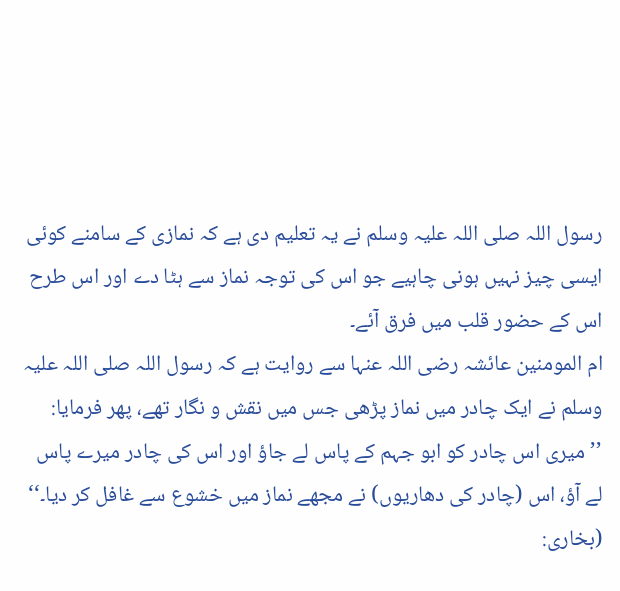رسول اللہ صلی اللہ علیہ وسلم نے یہ تعلیم دی ہے کہ نمازی کے سامنے کوئی ایسی چیز نہیں ہونی چاہیے جو اس کی توجہ نماز سے ہٹا دے اور اس طرح اس کے حضور قلب میں فرق آئے۔
ام المومنین عائشہ رضی اللہ عنہا سے روایت ہے کہ رسول اللہ صلی اللہ علیہ وسلم نے ایک چادر میں نماز پڑھی جس میں نقش و نگار تھے، پھر فرمایا:
’’میری اس چادر کو ابو جہم کے پاس لے جاؤ اور اس کی چادر میرے پاس لے آؤ، اس (چادر کی دھاریوں) نے مجھے نماز میں خشوع سے غافل کر دیا۔‘‘
(بخاری: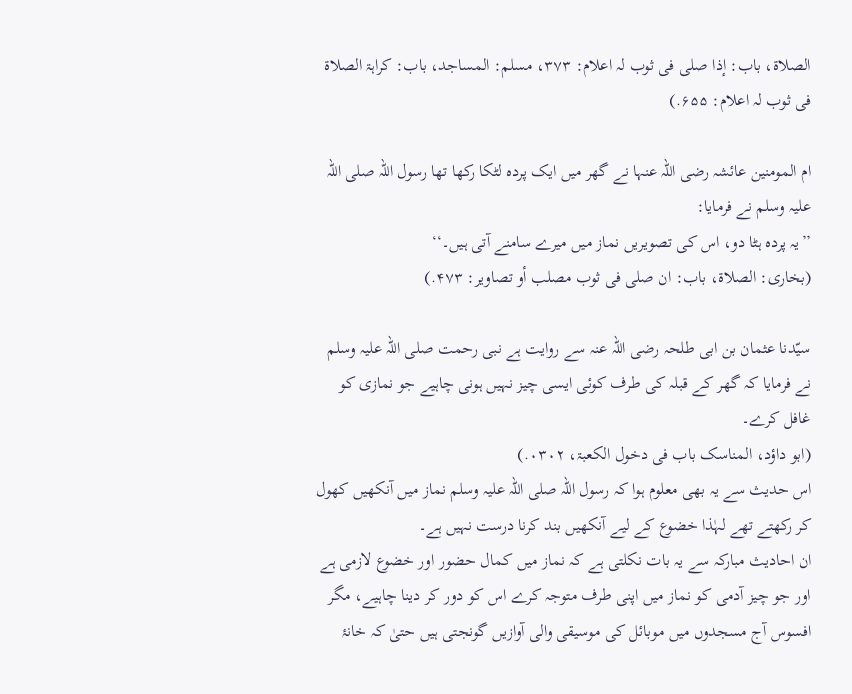الصلاۃ، باب: إذا صلی فی ثوب لہ اعلام: ۳۷۳، مسلم: المساجد، باب: کراہۃ الصلاۃ فی ثوب لہ اعلام: ۶۵۵.)

ام المومنین عائشہ رضی اللہ عنہا نے گھر میں ایک پردہ لٹکا رکھا تھا رسول اللہ صلی اللہ علیہ وسلم نے فرمایا:
’’یہ پردہ ہٹا دو، اس کی تصویریں نماز میں میرے سامنے آتی ہیں۔‘‘
(بخاری: الصلاۃ، باب: ان صلی فی ثوب مصلب أو تصاویر: ۴۷۳.)

سیّدنا عثمان بن ابی طلحہ رضی اللہ عنہ سے روایت ہے نبی رحمت صلی اللہ علیہ وسلم نے فرمایا کہ گھر کے قبلہ کی طرف کوئی ایسی چیز نہیں ہونی چاہیے جو نمازی کو غافل کرے۔
(ابو داؤد، المناسک باب فی دخول الکعبۃ، ۰۳۰۲.)
اس حدیث سے یہ بھی معلوم ہوا کہ رسول اللہ صلی اللہ علیہ وسلم نماز میں آنکھیں کھول کر رکھتے تھے لہٰذا خضوع کے لیے آنکھیں بند کرنا درست نہیں ہے۔
ان احادیث مبارکہ سے یہ بات نکلتی ہے کہ نماز میں کمال حضور اور خضوع لازمی ہے اور جو چیز آدمی کو نماز میں اپنی طرف متوجہ کرے اس کو دور کر دینا چاہیے، مگر افسوس آج مسجدوں میں موبائل کی موسیقی والی آوازیں گونجتی ہیں حتیٰ کہ خانۂ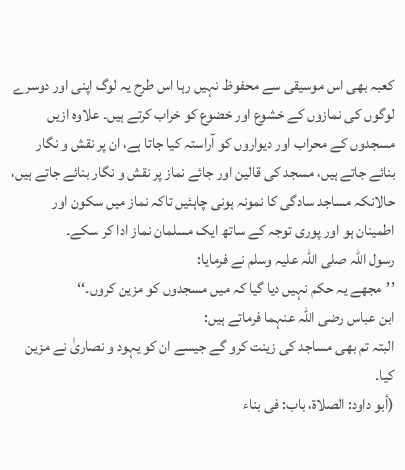کعبہ بھی اس موسیقی سے محفوظ نہیں رہا اس طرح یہ لوگ اپنی اور دوسرے لوگوں کی نمازوں کے خشوع اور خضوع کو خراب کرتے ہیں۔ علاوہ ازیں مسجدوں کے محراب اور دیواروں کو آراستہ کیا جاتا ہے، ان پر نقش و نگار بنائے جاتے ہیں، مسجد کی قالین اور جائے نماز پر نقش و نگار بنائے جاتے ہیں، حالانکہ مساجد سادگی کا نمونہ ہونی چاہئیں تاکہ نماز میں سکون اور اطمینان ہو اور پوری توجہ کے ساتھ ایک مسلمان نماز ادا کر سکے۔
رسول اللہ صلی اللہ علیہ وسلم نے فرمایا:
’’مجھے یہ حکم نہیں دیا گیا کہ میں مسجدوں کو مزین کروں۔‘‘
ابن عباس رضی اللہ عنہما فرماتے ہیں:
البتہ تم بھی مساجد کی زینت کرو گے جیسے ان کو یہود و نصاریٰ نے مزین کیا۔
(أبو داود: الصلاۃ، باب: فی بناء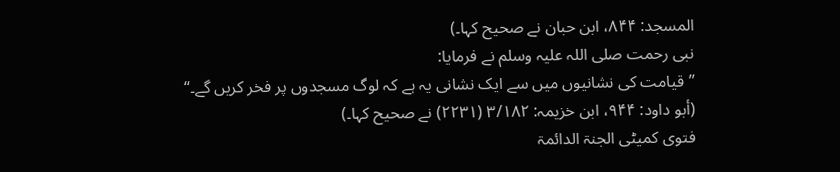المسجد: ۸۴۴، ابن حبان نے صحیح کہا۔)
نبی رحمت صلی اللہ علیہ وسلم نے فرمایا:
’’قیامت کی نشانیوں میں سے ایک نشانی یہ ہے کہ لوگ مسجدوں پر فخر کریں گے۔‘‘
(أبو داود: ۹۴۴، ابن خزیمہ: ۳/۱۸۲ (۲۲۳۱) نے صحیح کہا۔)
فتوی کمیٹی الجنۃ الدائمۃ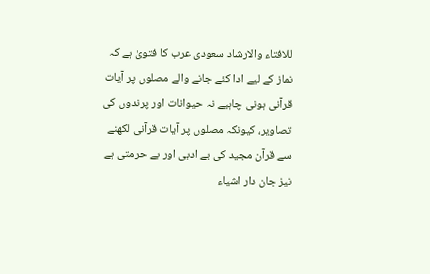للافتاء والارشاد سعودی عرب کا فتویٰ ہے کہ نماز کے لیے ادا کئے جانے والے مصلوں پر آیات قرآنی ہونی چاہیے نہ حیوانات اور پرندوں کی تصاویر، کیونکہ مصلوں پر آیات قرآنی لکھنے سے قرآن مجید کی بے ادبی اور بے حرمتی ہے نیز جان دار اشیاء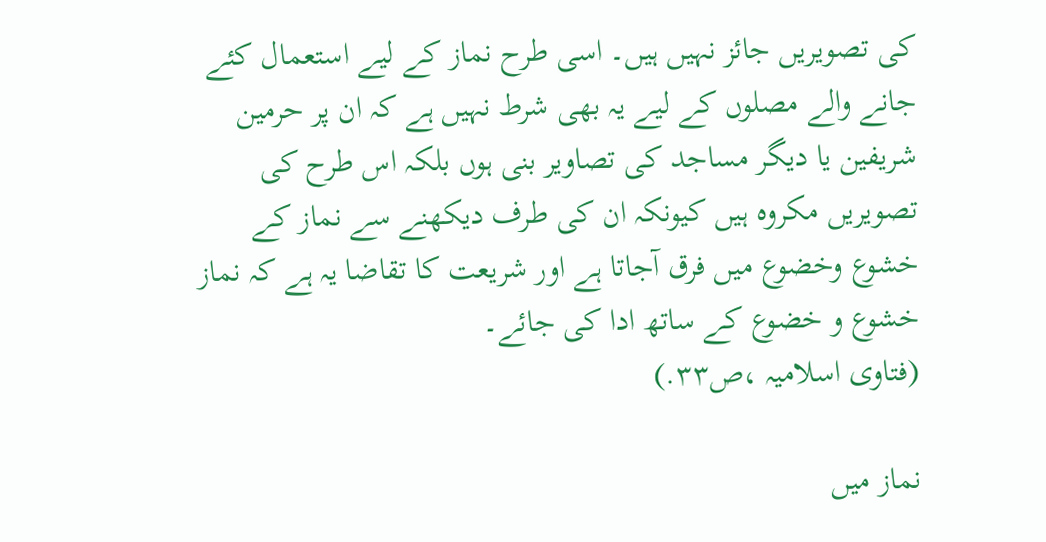کی تصویریں جائز نہیں ہیں۔ اسی طرح نماز کے لیے استعمال کئے جانے والے مصلوں کے لیے یہ بھی شرط نہیں ہے کہ ان پر حرمین شریفین یا دیگر مساجد کی تصاویر بنی ہوں بلکہ اس طرح کی تصویریں مکروہ ہیں کیونکہ ان کی طرف دیکھنے سے نماز کے خشوع وخضوع میں فرق آجاتا ہے اور شریعت کا تقاضا یہ ہے کہ نماز خشوع و خضوع کے ساتھ ادا کی جائے۔
(فتاوی اسلامیہ ،ص۳۳.)

نماز میں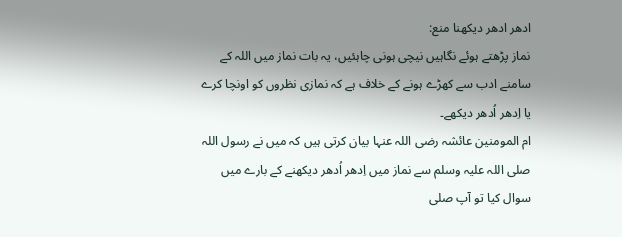ادھر ادھر دیکھنا منع:
نماز پڑھتے ہوئے نگاہیں نیچی ہونی چاہئیں، یہ بات نماز میں اللہ کے سامنے ادب سے کھڑے ہونے کے خلاف ہے کہ نمازی نظروں کو اونچا کرے یا اِدھر اُدھر دیکھے۔
ام المومنین عائشہ رضی اللہ عنہا بیان کرتی ہیں کہ میں نے رسول اللہ صلی اللہ علیہ وسلم سے نماز میں اِدھر اُدھر دیکھنے کے بارے میں سوال کیا تو آپ صلی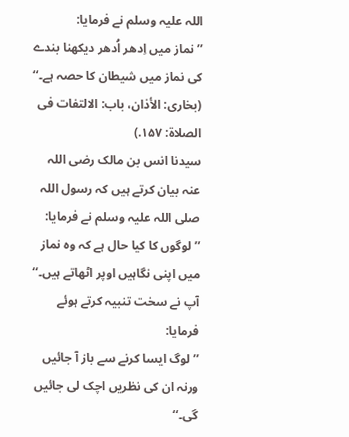اللہ علیہ وسلم نے فرمایا:
’’نماز میں اِدھر اُدھر دیکھنا بندے کی نماز میں شیطان کا حصہ ہے۔‘‘
(بخاری: الأذان، باب: الالتفات فی الصلاۃ: ۱۵۷.)
سیدنا انس بن مالک رضی اللہ عنہ بیان کرتے ہیں کہ رسول اللہ صلی اللہ علیہ وسلم نے فرمایا:
’’لوگوں کا کیا حال ہے کہ وہ نماز میں اپنی نگاہیں اوپر اٹھاتے ہیں۔‘‘
آپ نے سخت تنبیہ کرتے ہوئے فرمایا:
’’لوگ ایسا کرنے سے باز آ جائیں ورنہ ان کی نظریں اچک لی جائیں گی۔‘‘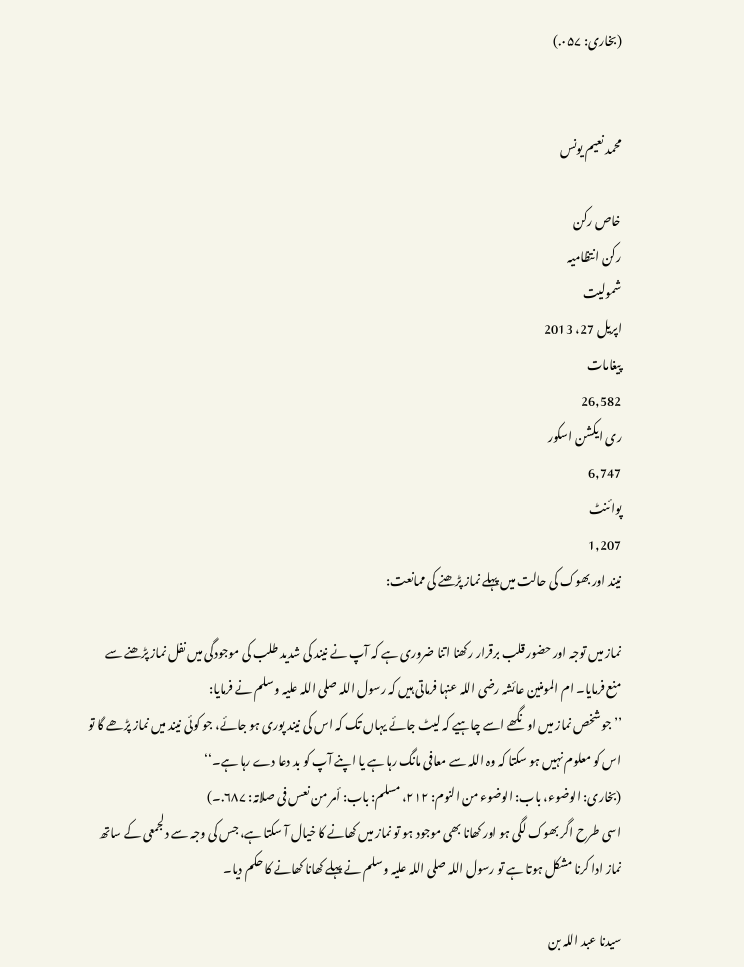(بخاری: ۰۵۷.)


محمد نعیم یونس

خاص رکن
رکن انتظامیہ
شمولیت
اپریل 27، 2013
پیغامات
26,582
ری ایکشن اسکور
6,747
پوائنٹ
1,207
نیند اور بھوک کی حالت میں پہلے نماز پڑھنے کی ممانعت:

نماز میں توجہ اور حضور قلب برقرار رکھنا اتنا ضروری ہے کہ آپ نے نیند کی شدید طلب کی موجودگی میں نفل نماز پڑھنے سے منع فرمایا۔ ام المومنین عائشہ رضی اللہ عنہا فرماتی ہیں کہ رسول اللہ صلی اللہ علیہ وسلم نے فرمایا:
’’جو شخص نماز میں اونگھے اسے چاہیے کہ لیٹ جائے یہاں تک کہ اس کی نیند پوری ہو جائے، جو کوئی نیند میں نماز پڑھے گا تو اس کو معلوم نہیں ہو سکتا کہ وہ اللہ سے معافی مانگ رہا ہے یا اپنے آپ کو بد دعا دے رہا ہے۔‘‘
(بخاری: الوضوء، باب: الوضوء من النوم: ۲۱۲، مسلم: باب: أمر من نعس فی صلاتہ: ۶۸۷.۔)
اسی طرح اگر بھوک لگی ہو اور کھانا بھی موجود ہو تو نماز میں کھانے کا خیال آ سکتا ہے، جس کی وجہ سے دلجمعی کے ساتھ نماز ادا کرنا مشکل ہوتا ہے تو رسول اللہ صلی اللہ علیہ وسلم نے پہلے کھانا کھانے کا حکم دیا۔

سیدنا عبد اللہ بن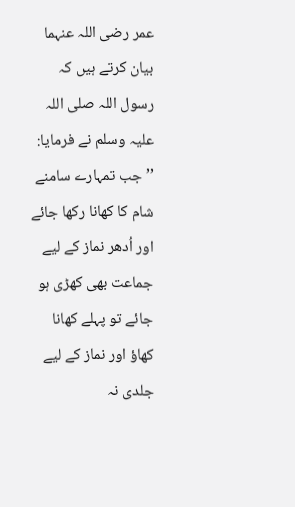عمر رضی اللہ عنہما بیان کرتے ہیں کہ رسول اللہ صلی اللہ علیہ وسلم نے فرمایا:
’’جب تمہارے سامنے شام کا کھانا رکھا جائے اور اُدھر نماز کے لیے جماعت بھی کھڑی ہو جائے تو پہلے کھانا کھاؤ اور نماز کے لیے جلدی نہ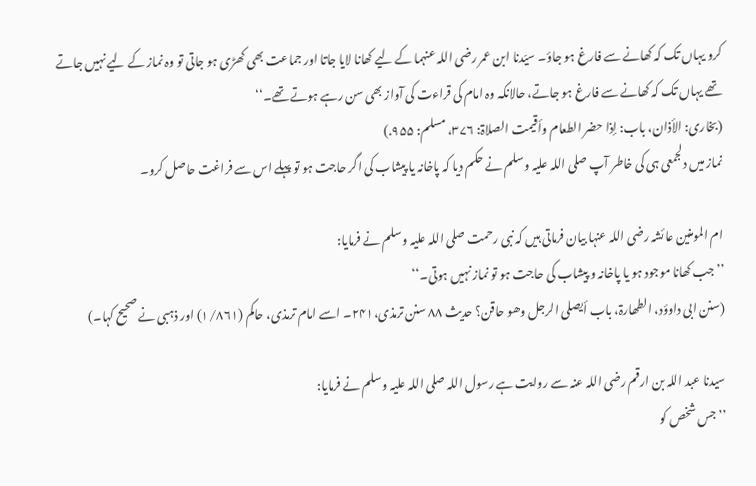کرو یہاں تک کہ کھانے سے فارغ ہو جاؤ۔ سیّدنا ابن عمر رضی اللہ عنہما کے لیے کھانا لایا جاتا اور جماعت بھی کھڑی ہو جاتی تو وہ نماز کے لیے نہیں جاتے تھے یہاں تک کہ کھانے سے فارغ ہو جاتے، حالانکہ وہ امام کی قراءت کی آواز بھی سن رہے ہوتے تھے۔‘‘
(بخاری: الأذان، باب: إذا حضر الطعام وأقیمت الصلاۃ: ۳۷۶، مسلم: ۹۵۵.)
نماز میں دلجمعی ہی کی خاطر آپ صلی اللہ علیہ وسلم نے حکم دیا کہ پاخانہ یا پیشاب کی اگر حاجت ہو تو پہلے اس سے فراغت حاصل کرو۔

ام المومنین عائشہ رضی اللہ عنہا بیان فرماتی ہیں کہ نبی رحمت صلی اللہ علیہ وسلم نے فرمایا:
’’جب کھانا موجود ہو یا پاخانہ و پیشاب کی حاجت ہو تو نماز نہیں ہوتی۔‘‘
(سنن ابی داوؤد، الطھارۃ، باب أیصلی الرجل وھو حاقن؟ حدیث ۸۸ سنن ترمذی،۲۴۱۔ اسے امام ترمذی، حاکم (۱/۸۶۱) اور ذہبی نے صحیح کہا۔)

سیدنا عبد اللہ بن ارقم رضی اللہ عنہ سے روایت ہے رسول اللہ صلی اللہ علیہ وسلم نے فرمایا:
’’جس شخص کو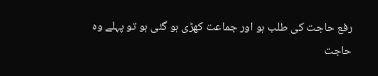رفع حاجت کی طلب ہو اور جماعت کھڑی ہو گئی ہو تو پہلے وہ حاجت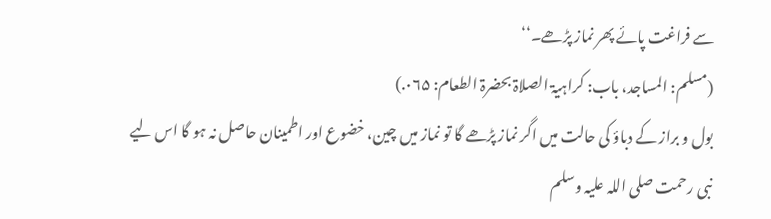سے فراغت پائے پھر نماز پڑھے۔‘‘
(مسلم: المساجد، باب: کراہیۃ الصلاۃ بحضرۃ الطعام: ۰۶۵.)
بول و براز کے دباؤ کی حالت میں اگر نماز پڑھے گا تو نماز میں چین، خضوع اور اطمینان حاصل نہ ہو گا اس لیے نبی رحمت صلی اللہ علیہ وسلم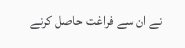نے ان سے فراغت حاصل کرنے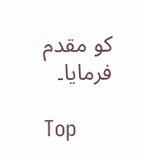کو مقدم فرمایا۔

Top